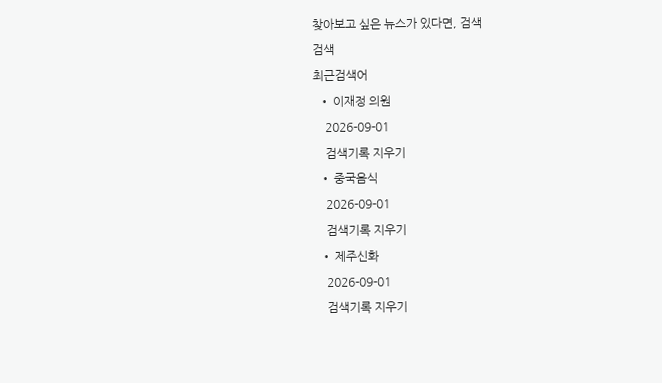찾아보고 싶은 뉴스가 있다면, 검색
검색
최근검색어
  • 이재정 의원
    2026-09-01
    검색기록 지우기
  • 중국음식
    2026-09-01
    검색기록 지우기
  • 제주신화
    2026-09-01
    검색기록 지우기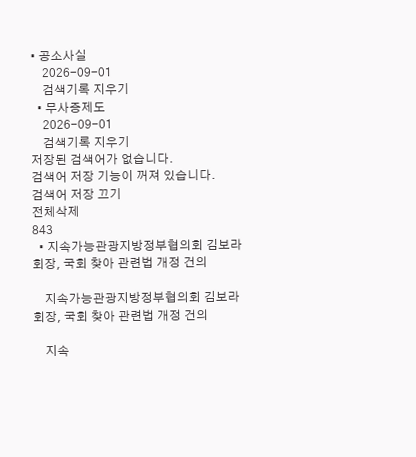• 공소사실
    2026-09-01
    검색기록 지우기
  • 무사증제도
    2026-09-01
    검색기록 지우기
저장된 검색어가 없습니다.
검색어 저장 기능이 꺼져 있습니다.
검색어 저장 끄기
전체삭제
843
  • 지속가능관광지방정부협의회 김보라 회장, 국회 찾아 관련법 개정 건의

    지속가능관광지방정부협의회 김보라 회장, 국회 찾아 관련법 개정 건의

    지속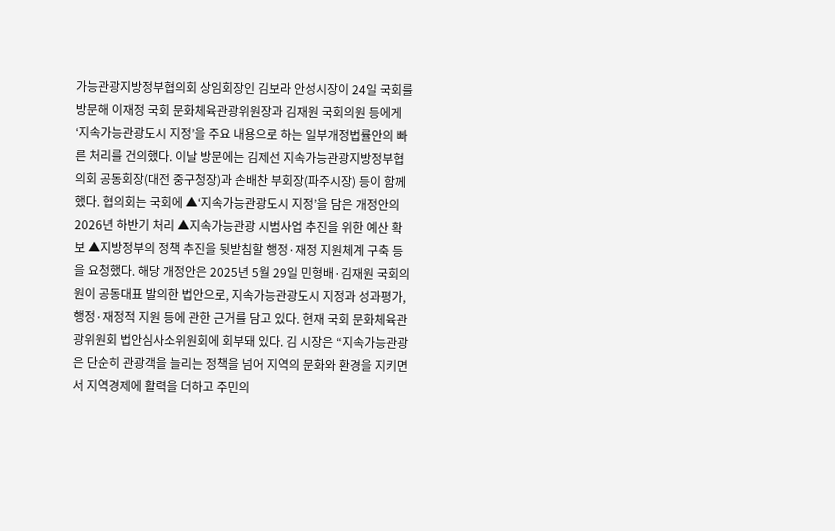가능관광지방정부협의회 상임회장인 김보라 안성시장이 24일 국회를 방문해 이재정 국회 문화체육관광위원장과 김재원 국회의원 등에게 ‘지속가능관광도시 지정’을 주요 내용으로 하는 일부개정법률안의 빠른 처리를 건의했다. 이날 방문에는 김제선 지속가능관광지방정부협의회 공동회장(대전 중구청장)과 손배찬 부회장(파주시장) 등이 함께했다. 협의회는 국회에 ▲‘지속가능관광도시 지정’을 담은 개정안의 2026년 하반기 처리 ▲지속가능관광 시범사업 추진을 위한 예산 확보 ▲지방정부의 정책 추진을 뒷받침할 행정·재정 지원체계 구축 등을 요청했다. 해당 개정안은 2025년 5월 29일 민형배·김재원 국회의원이 공동대표 발의한 법안으로, 지속가능관광도시 지정과 성과평가, 행정·재정적 지원 등에 관한 근거를 담고 있다. 현재 국회 문화체육관광위원회 법안심사소위원회에 회부돼 있다. 김 시장은 “지속가능관광은 단순히 관광객을 늘리는 정책을 넘어 지역의 문화와 환경을 지키면서 지역경제에 활력을 더하고 주민의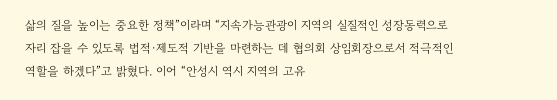삶의 질을 높이는 중요한 정책”이라며 “지속가능관광이 지역의 실질적인 성장동력으로 자리 잡을 수 있도록 법적·제도적 기반을 마련하는 데 협의회 상임회장으로서 적극적인 역할을 하겠다”고 밝혔다. 이어 “안성시 역시 지역의 고유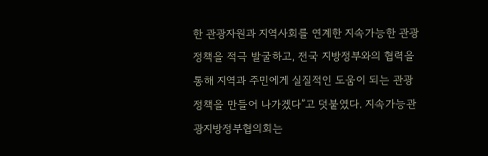한 관광자원과 지역사회를 연계한 지속가능한 관광정책을 적극 발굴하고, 전국 지방정부와의 협력을 통해 지역과 주민에게 실질적인 도움이 되는 관광정책을 만들어 나가겠다”고 덧붙였다. 지속가능관광지방정부협의회는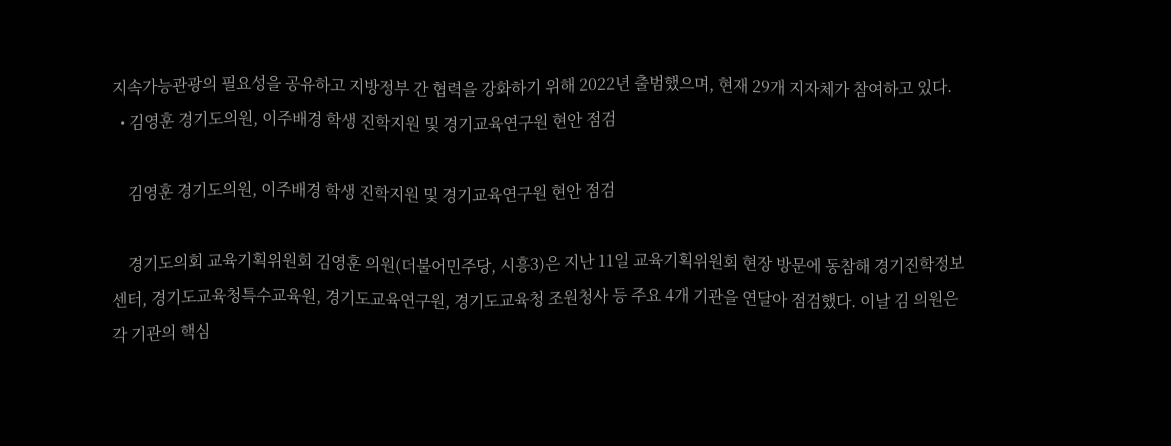지속가능관광의 필요성을 공유하고 지방정부 간 협력을 강화하기 위해 2022년 출범했으며, 현재 29개 지자체가 참여하고 있다.
  • 김영훈 경기도의원, 이주배경 학생 진학지원 및 경기교육연구원 현안 점검

    김영훈 경기도의원, 이주배경 학생 진학지원 및 경기교육연구원 현안 점검

    경기도의회 교육기획위원회 김영훈 의원(더불어민주당, 시흥3)은 지난 11일 교육기획위원회 현장 방문에 동참해 경기진학정보센터, 경기도교육청특수교육원, 경기도교육연구원, 경기도교육청 조원청사 등 주요 4개 기관을 연달아 점검했다. 이날 김 의원은 각 기관의 핵심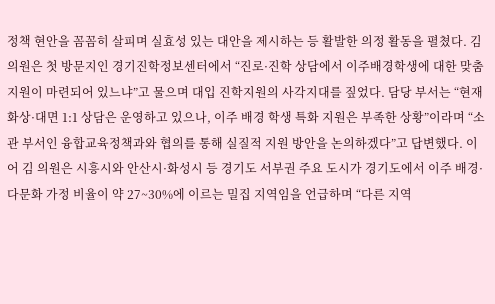정책 현안을 꼼꼼히 살피며 실효성 있는 대안을 제시하는 등 활발한 의정 활동을 펼쳤다. 김 의원은 첫 방문지인 경기진학정보센터에서 “진로·진학 상담에서 이주배경학생에 대한 맞춤 지원이 마련되어 있느냐”고 물으며 대입 진학지원의 사각지대를 짚었다. 담당 부서는 “현재 화상·대면 1:1 상담은 운영하고 있으나, 이주 배경 학생 특화 지원은 부족한 상황”이라며 “소관 부서인 융합교육정책과와 협의를 통해 실질적 지원 방안을 논의하겠다”고 답변했다. 이어 김 의원은 시흥시와 안산시·화성시 등 경기도 서부권 주요 도시가 경기도에서 이주 배경·다문화 가정 비율이 약 27~30%에 이르는 밀집 지역임을 언급하며 “다른 지역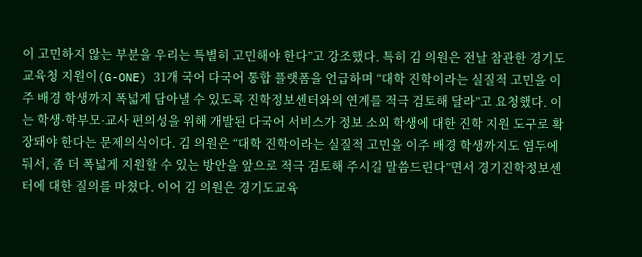이 고민하지 않는 부분을 우리는 특별히 고민해야 한다”고 강조했다. 특히 김 의원은 전날 참관한 경기도교육청 지원이(G-ONE) 31개 국어 다국어 통합 플랫폼을 언급하며 “대학 진학이라는 실질적 고민을 이주 배경 학생까지 폭넓게 담아낼 수 있도록 진학정보센터와의 연계를 적극 검토해 달라”고 요청했다. 이는 학생·학부모·교사 편의성을 위해 개발된 다국어 서비스가 정보 소외 학생에 대한 진학 지원 도구로 확장돼야 한다는 문제의식이다. 김 의원은 “대학 진학이라는 실질적 고민을 이주 배경 학생까지도 염두에 둬서, 좀 더 폭넓게 지원할 수 있는 방안을 앞으로 적극 검토해 주시길 말씀드린다”면서 경기진학정보센터에 대한 질의를 마쳤다. 이어 김 의원은 경기도교육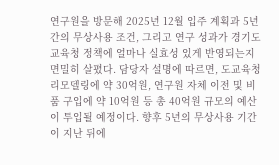연구원을 방문해 2025년 12월 입주 계획과 5년간의 무상사용 조건, 그리고 연구 성과가 경기도교육청 정책에 얼마나 실효성 있게 반영되는지 면밀히 살폈다. 담당자 설명에 따르면, 도교육청 리모델링에 약 30억원, 연구원 자체 이전 및 비품 구입에 약 10억원 등 총 40억원 규모의 예산이 투입될 예정이다. 향후 5년의 무상사용 기간이 지난 뒤에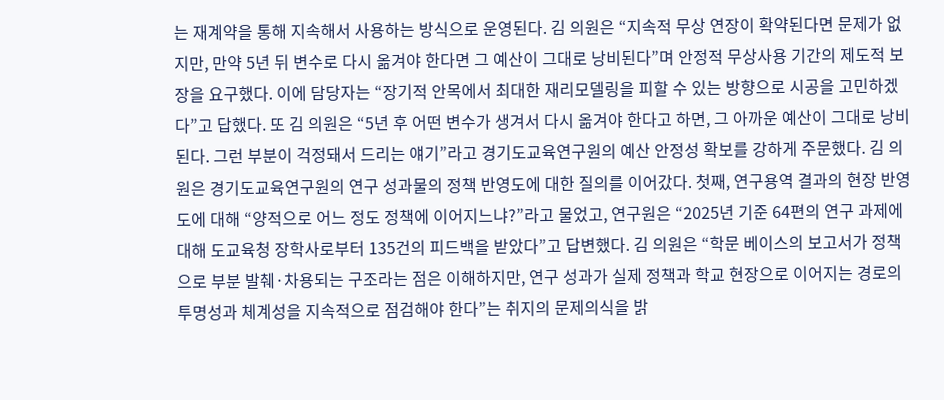는 재계약을 통해 지속해서 사용하는 방식으로 운영된다. 김 의원은 “지속적 무상 연장이 확약된다면 문제가 없지만, 만약 5년 뒤 변수로 다시 옮겨야 한다면 그 예산이 그대로 낭비된다”며 안정적 무상사용 기간의 제도적 보장을 요구했다. 이에 담당자는 “장기적 안목에서 최대한 재리모델링을 피할 수 있는 방향으로 시공을 고민하겠다”고 답했다. 또 김 의원은 “5년 후 어떤 변수가 생겨서 다시 옮겨야 한다고 하면, 그 아까운 예산이 그대로 낭비된다. 그런 부분이 걱정돼서 드리는 얘기”라고 경기도교육연구원의 예산 안정성 확보를 강하게 주문했다. 김 의원은 경기도교육연구원의 연구 성과물의 정책 반영도에 대한 질의를 이어갔다. 첫째, 연구용역 결과의 현장 반영도에 대해 “양적으로 어느 정도 정책에 이어지느냐?”라고 물었고, 연구원은 “2025년 기준 64편의 연구 과제에 대해 도교육청 장학사로부터 135건의 피드백을 받았다”고 답변했다. 김 의원은 “학문 베이스의 보고서가 정책으로 부분 발췌·차용되는 구조라는 점은 이해하지만, 연구 성과가 실제 정책과 학교 현장으로 이어지는 경로의 투명성과 체계성을 지속적으로 점검해야 한다”는 취지의 문제의식을 밝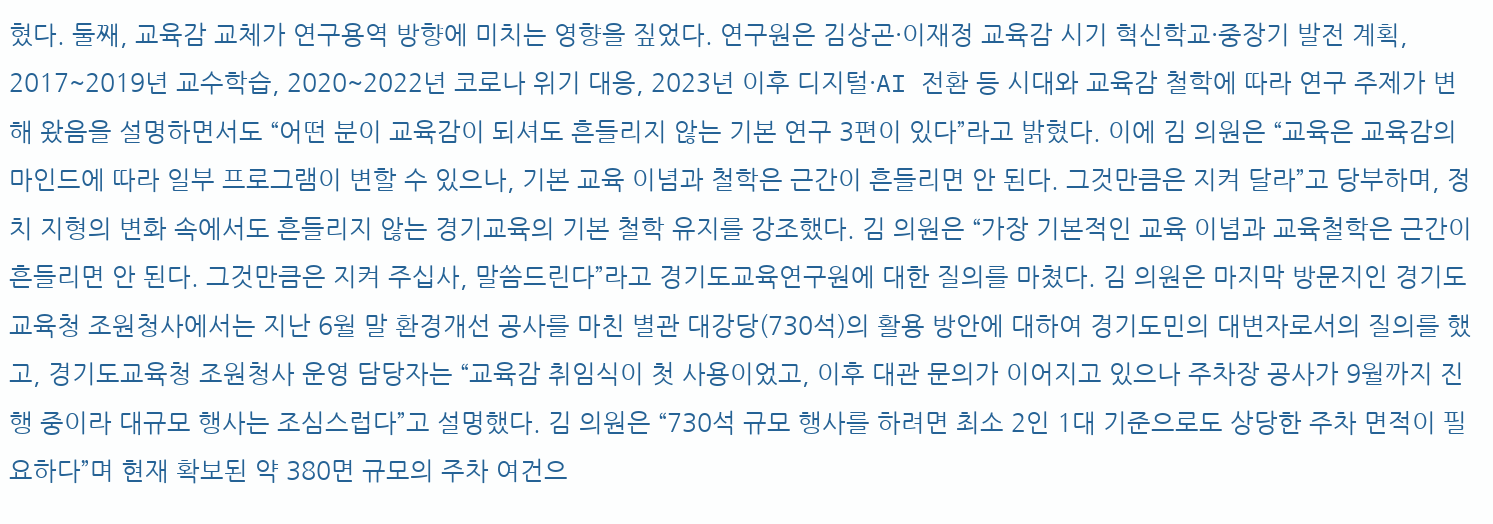혔다. 둘째, 교육감 교체가 연구용역 방향에 미치는 영향을 짚었다. 연구원은 김상곤·이재정 교육감 시기 혁신학교·중장기 발전 계획, 2017~2019년 교수학습, 2020~2022년 코로나 위기 대응, 2023년 이후 디지털·AI 전환 등 시대와 교육감 철학에 따라 연구 주제가 변해 왔음을 설명하면서도 “어떤 분이 교육감이 되셔도 흔들리지 않는 기본 연구 3편이 있다”라고 밝혔다. 이에 김 의원은 “교육은 교육감의 마인드에 따라 일부 프로그램이 변할 수 있으나, 기본 교육 이념과 철학은 근간이 흔들리면 안 된다. 그것만큼은 지켜 달라”고 당부하며, 정치 지형의 변화 속에서도 흔들리지 않는 경기교육의 기본 철학 유지를 강조했다. 김 의원은 “가장 기본적인 교육 이념과 교육철학은 근간이 흔들리면 안 된다. 그것만큼은 지켜 주십사, 말씀드린다”라고 경기도교육연구원에 대한 질의를 마쳤다. 김 의원은 마지막 방문지인 경기도교육청 조원청사에서는 지난 6월 말 환경개선 공사를 마친 별관 대강당(730석)의 활용 방안에 대하여 경기도민의 대변자로서의 질의를 했고, 경기도교육청 조원청사 운영 담당자는 “교육감 취임식이 첫 사용이었고, 이후 대관 문의가 이어지고 있으나 주차장 공사가 9월까지 진행 중이라 대규모 행사는 조심스럽다”고 설명했다. 김 의원은 “730석 규모 행사를 하려면 최소 2인 1대 기준으로도 상당한 주차 면적이 필요하다”며 현재 확보된 약 380면 규모의 주차 여건으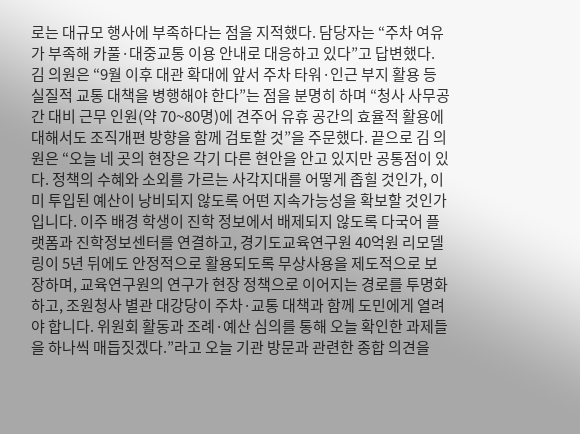로는 대규모 행사에 부족하다는 점을 지적했다. 담당자는 “주차 여유가 부족해 카풀·대중교통 이용 안내로 대응하고 있다”고 답변했다. 김 의원은 “9월 이후 대관 확대에 앞서 주차 타워·인근 부지 활용 등 실질적 교통 대책을 병행해야 한다”는 점을 분명히 하며 “청사 사무공간 대비 근무 인원(약 70~80명)에 견주어 유휴 공간의 효율적 활용에 대해서도 조직개편 방향을 함께 검토할 것”을 주문했다. 끝으로 김 의원은 “오늘 네 곳의 현장은 각기 다른 현안을 안고 있지만 공통점이 있다. 정책의 수혜와 소외를 가르는 사각지대를 어떻게 좁힐 것인가, 이미 투입된 예산이 낭비되지 않도록 어떤 지속가능성을 확보할 것인가입니다. 이주 배경 학생이 진학 정보에서 배제되지 않도록 다국어 플랫폼과 진학정보센터를 연결하고, 경기도교육연구원 40억원 리모델링이 5년 뒤에도 안정적으로 활용되도록 무상사용을 제도적으로 보장하며, 교육연구원의 연구가 현장 정책으로 이어지는 경로를 투명화하고, 조원청사 별관 대강당이 주차·교통 대책과 함께 도민에게 열려야 합니다. 위원회 활동과 조례·예산 심의를 통해 오늘 확인한 과제들을 하나씩 매듭짓겠다.”라고 오늘 기관 방문과 관련한 종합 의견을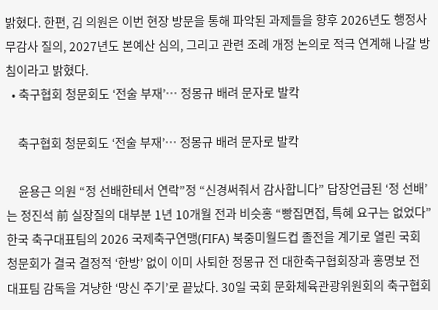밝혔다. 한편, 김 의원은 이번 현장 방문을 통해 파악된 과제들을 향후 2026년도 행정사무감사 질의, 2027년도 본예산 심의, 그리고 관련 조례 개정 논의로 적극 연계해 나갈 방침이라고 밝혔다.
  • 축구협회 청문회도 ‘전술 부재’… 정몽규 배려 문자로 발칵

    축구협회 청문회도 ‘전술 부재’… 정몽규 배려 문자로 발칵

    윤용근 의원 “정 선배한테서 연락”정 “신경써줘서 감사합니다” 답장언급된 ‘정 선배’는 정진석 前 실장질의 대부분 1년 10개월 전과 비슷홍 “빵집면접, 특혜 요구는 없었다” 한국 축구대표팀의 2026 국제축구연맹(FIFA) 북중미월드컵 졸전을 계기로 열린 국회 청문회가 결국 결정적 ‘한방’ 없이 이미 사퇴한 정몽규 전 대한축구협회장과 홍명보 전 대표팀 감독을 겨냥한 ‘망신 주기’로 끝났다. 30일 국회 문화체육관광위원회의 축구협회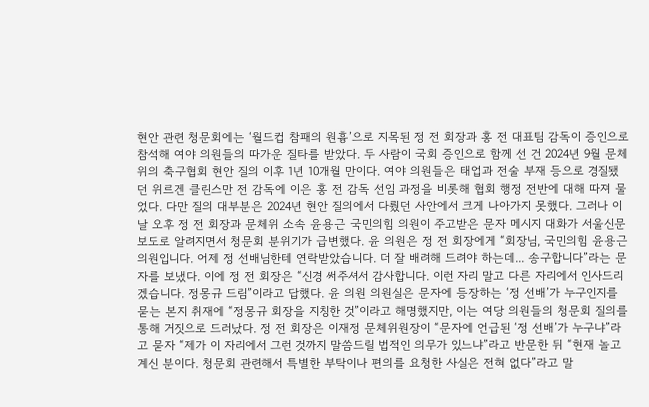현안 관련 청문회에는 ‘월드컵 참패의 원흉’으로 지목된 정 전 회장과 홍 전 대표팀 감독이 증인으로 참석해 여야 의원들의 따가운 질타를 받았다. 두 사람이 국회 증인으로 함께 선 건 2024년 9월 문체위의 축구협회 현안 질의 이후 1년 10개월 만이다. 여야 의원들은 태업과 전술 부재 등으로 경질됐던 위르겐 클린스만 전 감독에 이은 홍 전 감독 선임 과정을 비롯해 협회 행정 전반에 대해 따져 물었다. 다만 질의 대부분은 2024년 현안 질의에서 다뤘던 사안에서 크게 나아가지 못했다. 그러나 이날 오후 정 전 회장과 문체위 소속 윤용근 국민의힘 의원이 주고받은 문자 메시지 대화가 서울신문 보도로 알려지면서 청문회 분위기가 급변했다. 윤 의원은 정 전 회장에게 “회장님, 국민의힘 윤용근 의원입니다. 어제 정 선배님한테 연락받았습니다. 더 잘 배려해 드려야 하는데... 송구합니다”라는 문자를 보냈다. 이에 정 전 회장은 “신경 써주셔서 감사합니다. 이런 자리 말고 다른 자리에서 인사드리겠습니다. 정몽규 드림”이라고 답했다. 윤 의원 의원실은 문자에 등장하는 ‘정 선배’가 누구인지를 묻는 본지 취재에 “정몽규 회장을 지칭한 것”이라고 해명했지만, 이는 여당 의원들의 청문회 질의를 통해 거짓으로 드러났다. 정 전 회장은 이재정 문체위원장이 “문자에 언급된 ‘정 선배’가 누구냐”라고 묻자 “제가 이 자리에서 그런 것까지 말씀드릴 법적인 의무가 있느냐”라고 반문한 뒤 “현재 놀고 계신 분이다. 청문회 관련해서 특별한 부탁이나 편의를 요청한 사실은 전혀 없다”라고 말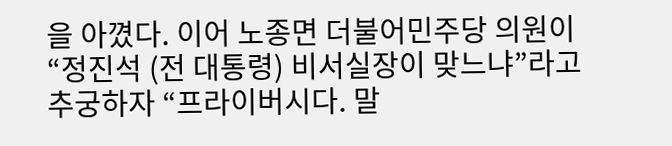을 아꼈다. 이어 노종면 더불어민주당 의원이 “정진석 (전 대통령) 비서실장이 맞느냐”라고 추궁하자 “프라이버시다. 말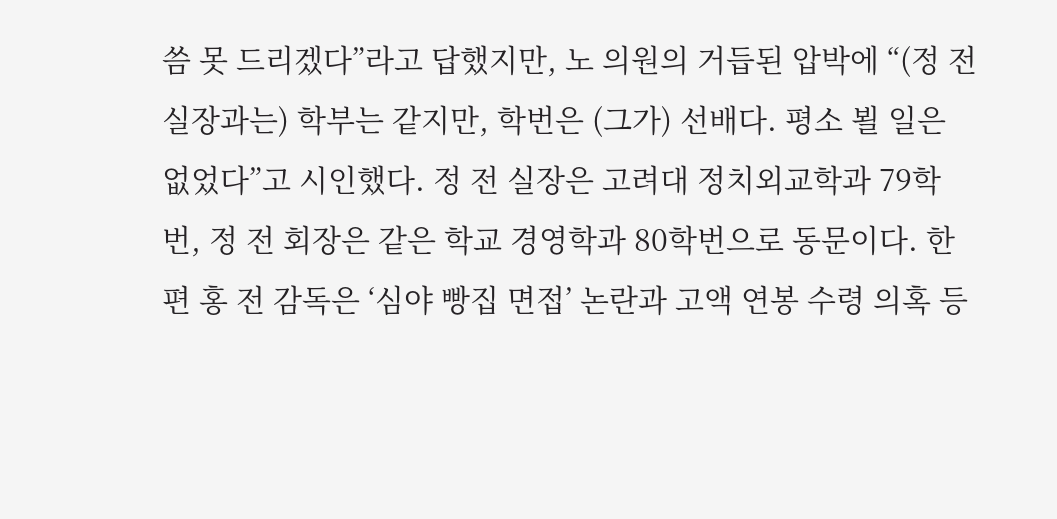씀 못 드리겠다”라고 답했지만, 노 의원의 거듭된 압박에 “(정 전 실장과는) 학부는 같지만, 학번은 (그가) 선배다. 평소 뵐 일은 없었다”고 시인했다. 정 전 실장은 고려대 정치외교학과 79학번, 정 전 회장은 같은 학교 경영학과 80학번으로 동문이다. 한편 홍 전 감독은 ‘심야 빵집 면접’ 논란과 고액 연봉 수령 의혹 등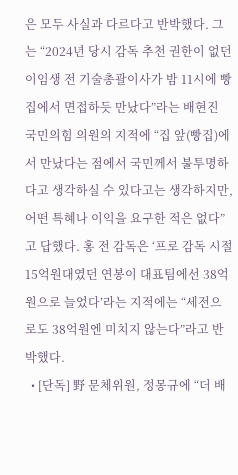은 모두 사실과 다르다고 반박했다. 그는 “2024년 당시 감독 추천 권한이 없던 이임생 전 기술총괄이사가 밤 11시에 빵집에서 면접하듯 만났다”라는 배현진 국민의힘 의원의 지적에 “집 앞(빵집)에서 만났다는 점에서 국민께서 불투명하다고 생각하실 수 있다고는 생각하지만, 어떤 특혜나 이익을 요구한 적은 없다”고 답했다. 홍 전 감독은 ‘프로 감독 시절 15억원대였던 연봉이 대표팀에선 38억원으로 늘었다’라는 지적에는 “세전으로도 38억원엔 미치지 않는다”라고 반박했다.
  • [단독] 野 문체위원, 정몽규에 “더 배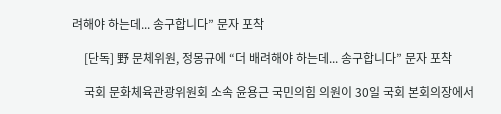려해야 하는데... 송구합니다” 문자 포착

    [단독] 野 문체위원, 정몽규에 “더 배려해야 하는데... 송구합니다” 문자 포착

    국회 문화체육관광위원회 소속 윤용근 국민의힘 의원이 30일 국회 본회의장에서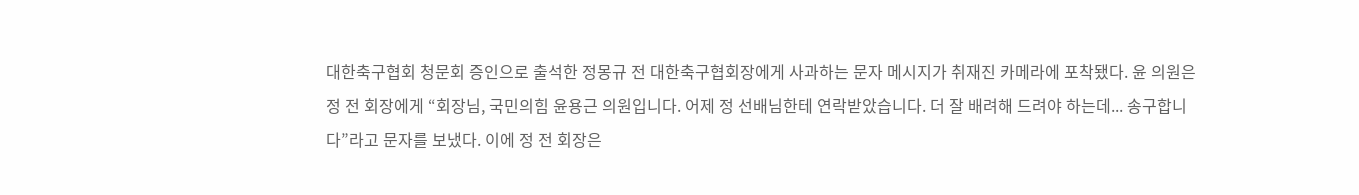대한축구협회 청문회 증인으로 출석한 정몽규 전 대한축구협회장에게 사과하는 문자 메시지가 취재진 카메라에 포착됐다. 윤 의원은 정 전 회장에게 “회장님, 국민의힘 윤용근 의원입니다. 어제 정 선배님한테 연락받았습니다. 더 잘 배려해 드려야 하는데... 송구합니다”라고 문자를 보냈다. 이에 정 전 회장은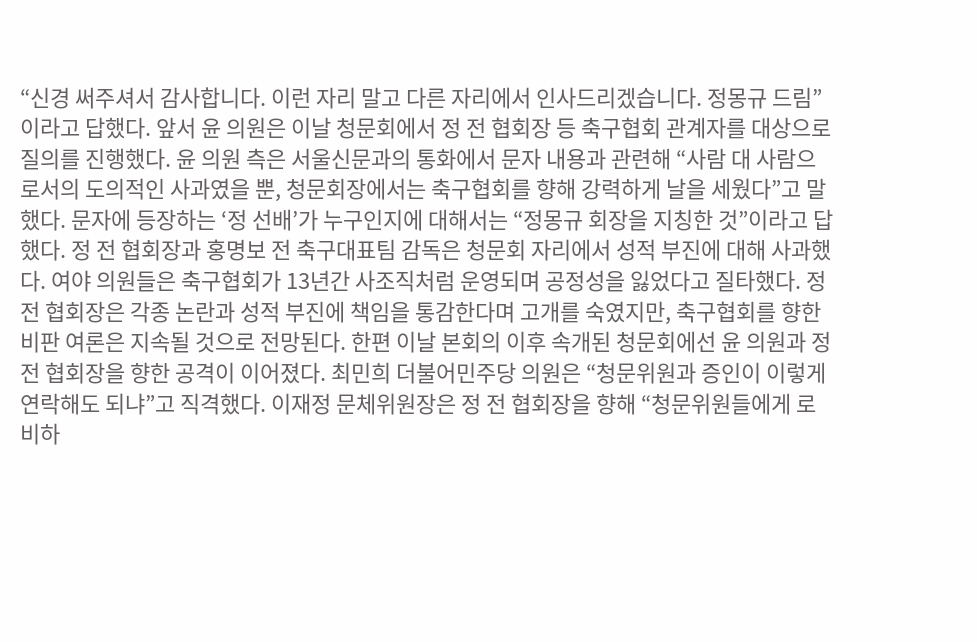“신경 써주셔서 감사합니다. 이런 자리 말고 다른 자리에서 인사드리겠습니다. 정몽규 드림”이라고 답했다. 앞서 윤 의원은 이날 청문회에서 정 전 협회장 등 축구협회 관계자를 대상으로 질의를 진행했다. 윤 의원 측은 서울신문과의 통화에서 문자 내용과 관련해 “사람 대 사람으로서의 도의적인 사과였을 뿐, 청문회장에서는 축구협회를 향해 강력하게 날을 세웠다”고 말했다. 문자에 등장하는 ‘정 선배’가 누구인지에 대해서는 “정몽규 회장을 지칭한 것”이라고 답했다. 정 전 협회장과 홍명보 전 축구대표팀 감독은 청문회 자리에서 성적 부진에 대해 사과했다. 여야 의원들은 축구협회가 13년간 사조직처럼 운영되며 공정성을 잃었다고 질타했다. 정 전 협회장은 각종 논란과 성적 부진에 책임을 통감한다며 고개를 숙였지만, 축구협회를 향한 비판 여론은 지속될 것으로 전망된다. 한편 이날 본회의 이후 속개된 청문회에선 윤 의원과 정 전 협회장을 향한 공격이 이어졌다. 최민희 더불어민주당 의원은 “청문위원과 증인이 이렇게 연락해도 되냐”고 직격했다. 이재정 문체위원장은 정 전 협회장을 향해 “청문위원들에게 로비하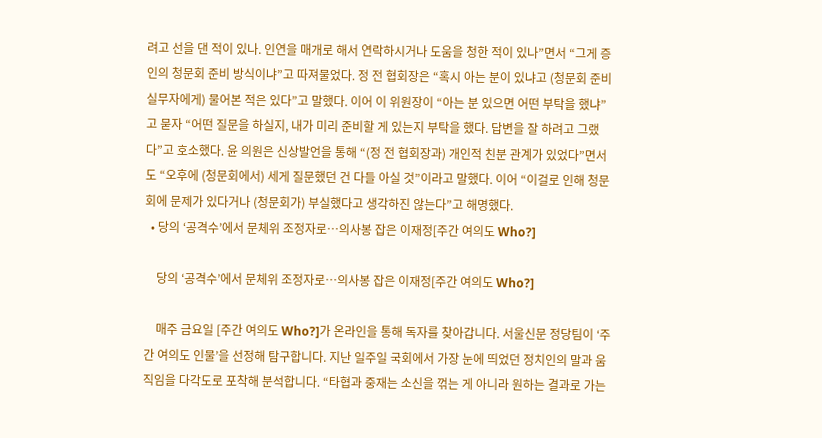려고 선을 댄 적이 있나. 인연을 매개로 해서 연락하시거나 도움을 청한 적이 있나”면서 “그게 증인의 청문회 준비 방식이냐”고 따져물었다. 정 전 협회장은 “혹시 아는 분이 있냐고 (청문회 준비 실무자에게) 물어본 적은 있다”고 말했다. 이어 이 위원장이 “아는 분 있으면 어떤 부탁을 했냐”고 묻자 “어떤 질문을 하실지, 내가 미리 준비할 게 있는지 부탁을 했다. 답변을 잘 하려고 그랬다”고 호소했다. 윤 의원은 신상발언을 통해 “(정 전 협회장과) 개인적 친분 관계가 있었다”면서도 “오후에 (청문회에서) 세게 질문했던 건 다들 아실 것”이라고 말했다. 이어 “이걸로 인해 청문회에 문제가 있다거나 (청문회가) 부실했다고 생각하진 않는다”고 해명했다.
  • 당의 ‘공격수’에서 문체위 조정자로…의사봉 잡은 이재정[주간 여의도 Who?]

    당의 ‘공격수’에서 문체위 조정자로…의사봉 잡은 이재정[주간 여의도 Who?]

    매주 금요일 [주간 여의도 Who?]가 온라인을 통해 독자를 찾아갑니다. 서울신문 정당팀이 ‘주간 여의도 인물’을 선정해 탐구합니다. 지난 일주일 국회에서 가장 눈에 띄었던 정치인의 말과 움직임을 다각도로 포착해 분석합니다. “타협과 중재는 소신을 꺾는 게 아니라 원하는 결과로 가는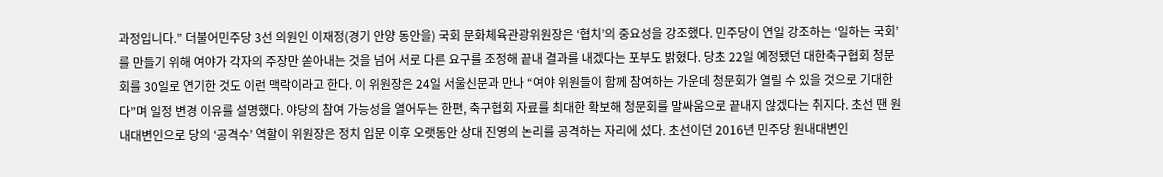과정입니다.” 더불어민주당 3선 의원인 이재정(경기 안양 동안을) 국회 문화체육관광위원장은 ‘협치’의 중요성을 강조했다. 민주당이 연일 강조하는 ‘일하는 국회’를 만들기 위해 여야가 각자의 주장만 쏟아내는 것을 넘어 서로 다른 요구를 조정해 끝내 결과를 내겠다는 포부도 밝혔다. 당초 22일 예정됐던 대한축구협회 청문회를 30일로 연기한 것도 이런 맥락이라고 한다. 이 위원장은 24일 서울신문과 만나 “여야 위원들이 함께 참여하는 가운데 청문회가 열릴 수 있을 것으로 기대한다”며 일정 변경 이유를 설명했다. 야당의 참여 가능성을 열어두는 한편, 축구협회 자료를 최대한 확보해 청문회를 말싸움으로 끝내지 않겠다는 취지다. 초선 땐 원내대변인으로 당의 ‘공격수’ 역할이 위원장은 정치 입문 이후 오랫동안 상대 진영의 논리를 공격하는 자리에 섰다. 초선이던 2016년 민주당 원내대변인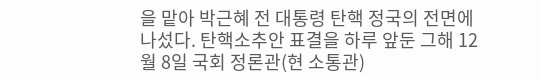을 맡아 박근혜 전 대통령 탄핵 정국의 전면에 나섰다. 탄핵소추안 표결을 하루 앞둔 그해 12월 8일 국회 정론관(현 소통관)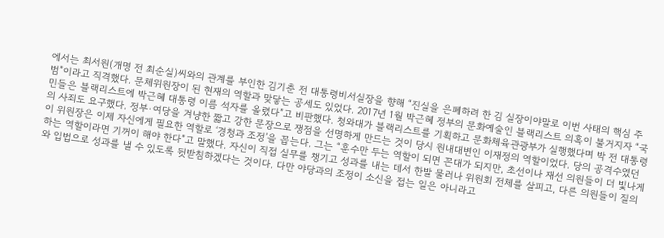에서는 최서원(개명 전 최순실)씨와의 관계를 부인한 김기춘 전 대통령비서실장을 향해 “진실을 은폐하려 한 김 실장이야말로 이번 사태의 핵심 주범”이라고 직격했다. 문체위원장이 된 현재의 역할과 맞닿는 공세도 있었다. 2017년 1월 박근혜 정부의 문화예술인 블랙리스트 의혹이 불거지자 “국민들은 블랙리스트에 박근혜 대통령 이름 석자를 올렸다”고 비판했다. 청와대가 블랙리스트를 기획하고 문화체육관광부가 실행했다며 박 전 대통령의 사죄도 요구했다. 정부·여당을 겨냥한 짧고 강한 문장으로 쟁점을 선명하게 만드는 것이 당시 원내대변인 이재정의 역할이었다. 당의 공격수였던 이 위원장은 이제 자신에게 필요한 역할로 ‘경청과 조정’을 꼽는다. 그는 “훈수만 두는 역할이 되면 꼰대가 되지만, 초선이나 재선 의원들이 더 빛나게 하는 역할이라면 기꺼이 해야 한다”고 말했다. 자신이 직접 실무를 챙기고 성과를 내는 데서 한발 물러나 위원회 전체를 살피고, 다른 의원들이 질의와 입법으로 성과를 낼 수 있도록 뒷받침하겠다는 것이다. 다만 야당과의 조정이 소신을 접는 일은 아니라고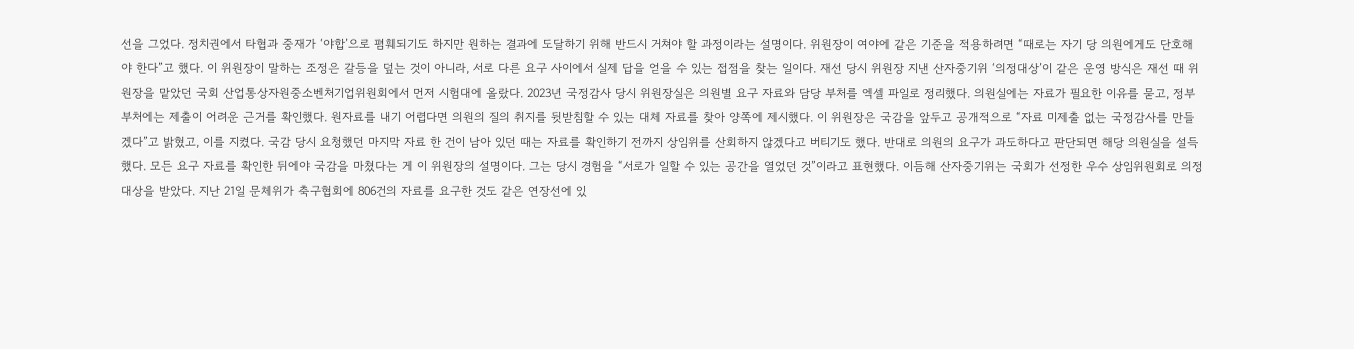선을 그었다. 정치권에서 타협과 중재가 ‘야합’으로 폄훼되기도 하지만 원하는 결과에 도달하기 위해 반드시 거쳐야 할 과정이라는 설명이다. 위원장이 여야에 같은 기준을 적용하려면 “때로는 자기 당 의원에게도 단호해야 한다”고 했다. 이 위원장이 말하는 조정은 갈등을 덮는 것이 아니라, 서로 다른 요구 사이에서 실제 답을 얻을 수 있는 접점을 찾는 일이다. 재선 당시 위원장 지낸 산자중기위 ‘의정대상’이 같은 운영 방식은 재선 때 위원장을 맡았던 국회 산업통상자원중소벤처기업위원회에서 먼저 시험대에 올랐다. 2023년 국정감사 당시 위원장실은 의원별 요구 자료와 담당 부처를 엑셀 파일로 정리했다. 의원실에는 자료가 필요한 이유를 묻고, 정부 부처에는 제출이 어려운 근거를 확인했다. 원자료를 내기 어렵다면 의원의 질의 취지를 뒷받침할 수 있는 대체 자료를 찾아 양쪽에 제시했다. 이 위원장은 국감을 앞두고 공개적으로 “자료 미제출 없는 국정감사를 만들겠다”고 밝혔고, 이를 지켰다. 국감 당시 요청했던 마지막 자료 한 건이 남아 있던 때는 자료를 확인하기 전까지 상임위를 산회하지 않겠다고 버티기도 했다. 반대로 의원의 요구가 과도하다고 판단되면 해당 의원실을 설득했다. 모든 요구 자료를 확인한 뒤에야 국감을 마쳤다는 게 이 위원장의 설명이다. 그는 당시 경험을 “서로가 일할 수 있는 공간을 열었던 것”이라고 표현했다. 이듬해 산자중기위는 국회가 선정한 우수 상임위원회로 의정대상을 받았다. 지난 21일 문체위가 축구협회에 806건의 자료를 요구한 것도 같은 연장선에 있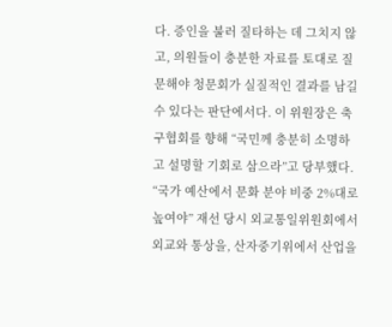다. 증인을 불러 질타하는 데 그치지 않고, 의원들이 충분한 자료를 토대로 질문해야 청문회가 실질적인 결과를 남길 수 있다는 판단에서다. 이 위원장은 축구협회를 향해 “국민께 충분히 소명하고 설명할 기회로 삼으라”고 당부했다. “국가 예산에서 문화 분야 비중 2%대로 높여야” 재선 당시 외교통일위원회에서 외교와 통상을, 산자중기위에서 산업을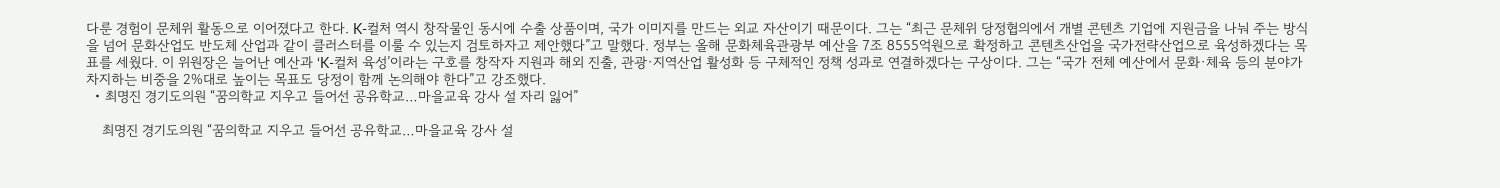다룬 경험이 문체위 활동으로 이어졌다고 한다. K-컬처 역시 창작물인 동시에 수출 상품이며, 국가 이미지를 만드는 외교 자산이기 때문이다. 그는 “최근 문체위 당정협의에서 개별 콘텐츠 기업에 지원금을 나눠 주는 방식을 넘어 문화산업도 반도체 산업과 같이 클러스터를 이룰 수 있는지 검토하자고 제안했다”고 말했다. 정부는 올해 문화체육관광부 예산을 7조 8555억원으로 확정하고 콘텐츠산업을 국가전략산업으로 육성하겠다는 목표를 세웠다. 이 위원장은 늘어난 예산과 ‘K-컬처 육성’이라는 구호를 창작자 지원과 해외 진출, 관광·지역산업 활성화 등 구체적인 정책 성과로 연결하겠다는 구상이다. 그는 “국가 전체 예산에서 문화·체육 등의 분야가 차지하는 비중을 2%대로 높이는 목표도 당정이 함께 논의해야 한다”고 강조했다.
  • 최명진 경기도의원 “꿈의학교 지우고 들어선 공유학교…마을교육 강사 설 자리 잃어”

    최명진 경기도의원 “꿈의학교 지우고 들어선 공유학교…마을교육 강사 설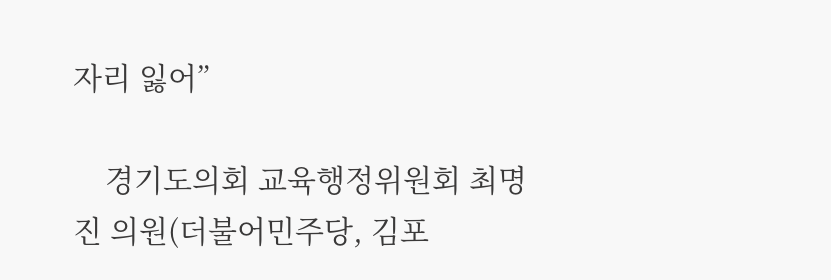자리 잃어”

    경기도의회 교육행정위원회 최명진 의원(더불어민주당, 김포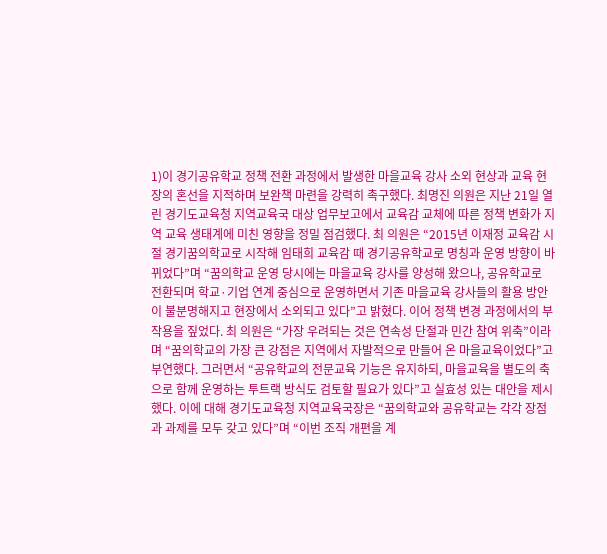1)이 경기공유학교 정책 전환 과정에서 발생한 마을교육 강사 소외 현상과 교육 현장의 혼선을 지적하며 보완책 마련을 강력히 촉구했다. 최명진 의원은 지난 21일 열린 경기도교육청 지역교육국 대상 업무보고에서 교육감 교체에 따른 정책 변화가 지역 교육 생태계에 미친 영향을 정밀 점검했다. 최 의원은 “2015년 이재정 교육감 시절 경기꿈의학교로 시작해 임태희 교육감 때 경기공유학교로 명칭과 운영 방향이 바뀌었다”며 “꿈의학교 운영 당시에는 마을교육 강사를 양성해 왔으나, 공유학교로 전환되며 학교·기업 연계 중심으로 운영하면서 기존 마을교육 강사들의 활용 방안이 불분명해지고 현장에서 소외되고 있다”고 밝혔다. 이어 정책 변경 과정에서의 부작용을 짚었다. 최 의원은 “가장 우려되는 것은 연속성 단절과 민간 참여 위축”이라며 “꿈의학교의 가장 큰 강점은 지역에서 자발적으로 만들어 온 마을교육이었다”고 부연했다. 그러면서 “공유학교의 전문교육 기능은 유지하되, 마을교육을 별도의 축으로 함께 운영하는 투트랙 방식도 검토할 필요가 있다”고 실효성 있는 대안을 제시했다. 이에 대해 경기도교육청 지역교육국장은 “꿈의학교와 공유학교는 각각 장점과 과제를 모두 갖고 있다”며 “이번 조직 개편을 계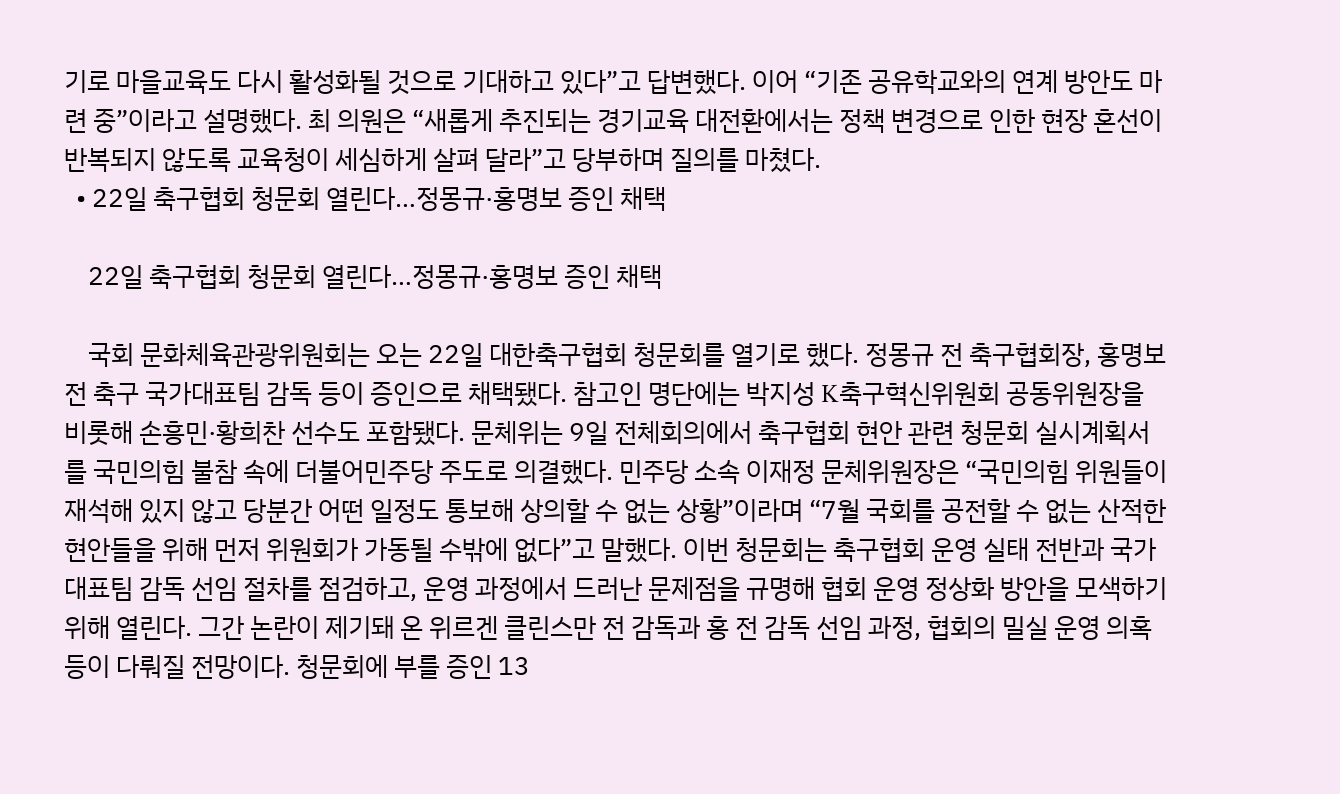기로 마을교육도 다시 활성화될 것으로 기대하고 있다”고 답변했다. 이어 “기존 공유학교와의 연계 방안도 마련 중”이라고 설명했다. 최 의원은 “새롭게 추진되는 경기교육 대전환에서는 정책 변경으로 인한 현장 혼선이 반복되지 않도록 교육청이 세심하게 살펴 달라”고 당부하며 질의를 마쳤다.
  • 22일 축구협회 청문회 열린다…정몽규·홍명보 증인 채택

    22일 축구협회 청문회 열린다…정몽규·홍명보 증인 채택

    국회 문화체육관광위원회는 오는 22일 대한축구협회 청문회를 열기로 했다. 정몽규 전 축구협회장, 홍명보 전 축구 국가대표팀 감독 등이 증인으로 채택됐다. 참고인 명단에는 박지성 K축구혁신위원회 공동위원장을 비롯해 손흥민·황희찬 선수도 포함됐다. 문체위는 9일 전체회의에서 축구협회 현안 관련 청문회 실시계획서를 국민의힘 불참 속에 더불어민주당 주도로 의결했다. 민주당 소속 이재정 문체위원장은 “국민의힘 위원들이 재석해 있지 않고 당분간 어떤 일정도 통보해 상의할 수 없는 상황”이라며 “7월 국회를 공전할 수 없는 산적한 현안들을 위해 먼저 위원회가 가동될 수밖에 없다”고 말했다. 이번 청문회는 축구협회 운영 실태 전반과 국가대표팀 감독 선임 절차를 점검하고, 운영 과정에서 드러난 문제점을 규명해 협회 운영 정상화 방안을 모색하기 위해 열린다. 그간 논란이 제기돼 온 위르겐 클린스만 전 감독과 홍 전 감독 선임 과정, 협회의 밀실 운영 의혹 등이 다뤄질 전망이다. 청문회에 부를 증인 13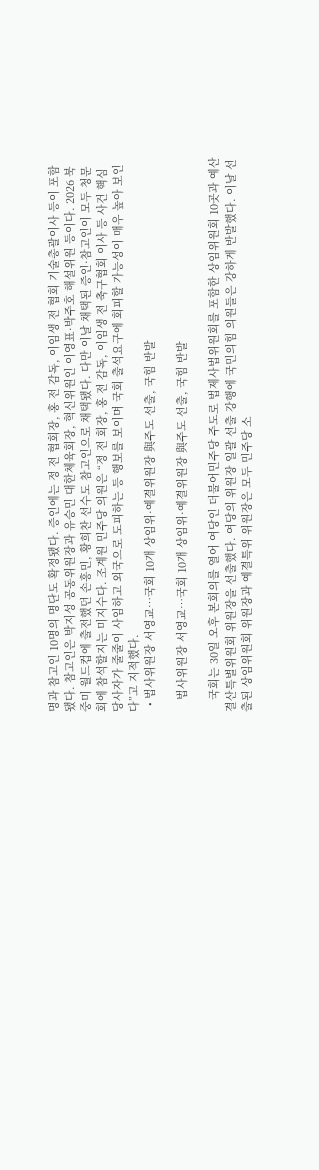명과 참고인 10명의 명단도 확정됐다. 증인에는 정 전 협회장, 홍 전 감독, 이임생 전 협회 기술총괄이사 등이 포함됐다. 참고인은 박지성 공동위원장과 유승민 대한체육회장, 혁신위원인 이영표·박주호 해설위원 등이다. 2026 북중미 월드컵에 출전했던 손흥민, 황희찬 선수도 참고인으로 채택됐다. 다만 이날 채택된 증인·참고인이 모두 청문회에 참석할지는 미지수다. 조계원 민주당 의원은 “정 전 회장, 홍 전 감독, 이임생 전 축구협회 이사 등 사건 핵심 당사자가 줄줄이 사임하고 외국으로 도피하는 등 행보를 보이며 국회 출석요구에 회피할 가능성이 매우 높아 보인다”고 지적했다.
  • 법사위원장 서영교…국회 10개 상임위·예결위원장 與주도 선출, 국힘 반발

    법사위원장 서영교…국회 10개 상임위·예결위원장 與주도 선출, 국힘 반발

    국회는 30일 오후 본회의를 열어 여당인 더불어민주당 주도로 법제사법위원회를 포함한 상임위원회 10곳과 예산결산특별위원회 위원장을 선출했다. 여당의 위원장 일괄 선출 강행에 국민의힘 의원들은 강하게 반발했다. 이날 선출된 상임위원회 위원장과 예결특위 위원장은 모두 민주당 소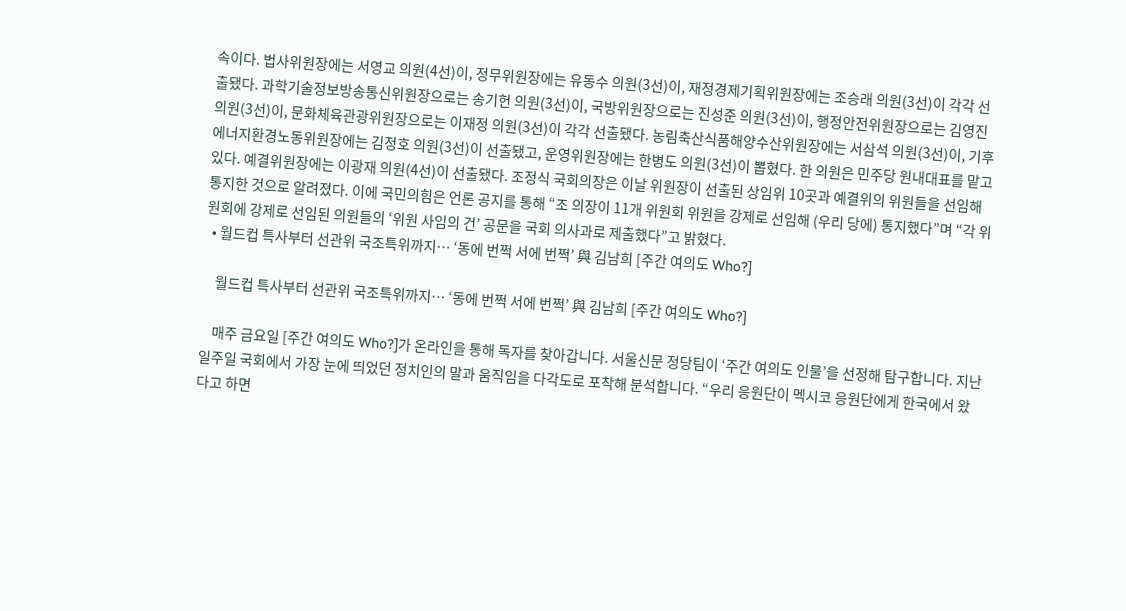속이다. 법사위원장에는 서영교 의원(4선)이, 정무위원장에는 유동수 의원(3선)이, 재정경제기획위원장에는 조승래 의원(3선)이 각각 선출됐다. 과학기술정보방송통신위원장으로는 송기헌 의원(3선)이, 국방위원장으로는 진성준 의원(3선)이, 행정안전위원장으로는 김영진 의원(3선)이, 문화체육관광위원장으로는 이재정 의원(3선)이 각각 선출됐다. 농림축산식품해양수산위원장에는 서삼석 의원(3선)이, 기후에너지환경노동위원장에는 김정호 의원(3선)이 선출됐고, 운영위원장에는 한병도 의원(3선)이 뽑혔다. 한 의원은 민주당 원내대표를 맡고 있다. 예결위원장에는 이광재 의원(4선)이 선출됐다. 조정식 국회의장은 이날 위원장이 선출된 상임위 10곳과 예결위의 위원들을 선임해 통지한 것으로 알려졌다. 이에 국민의힘은 언론 공지를 통해 “조 의장이 11개 위원회 위원을 강제로 선임해 (우리 당에) 통지했다”며 “각 위원회에 강제로 선임된 의원들의 ‘위원 사임의 건’ 공문을 국회 의사과로 제출했다”고 밝혔다.
  • 월드컵 특사부터 선관위 국조특위까지… ‘동에 번쩍 서에 번쩍’ 與 김남희 [주간 여의도 Who?]

    월드컵 특사부터 선관위 국조특위까지… ‘동에 번쩍 서에 번쩍’ 與 김남희 [주간 여의도 Who?]

    매주 금요일 [주간 여의도 Who?]가 온라인을 통해 독자를 찾아갑니다. 서울신문 정당팀이 ‘주간 여의도 인물’을 선정해 탐구합니다. 지난 일주일 국회에서 가장 눈에 띄었던 정치인의 말과 움직임을 다각도로 포착해 분석합니다. “우리 응원단이 멕시코 응원단에게 한국에서 왔다고 하면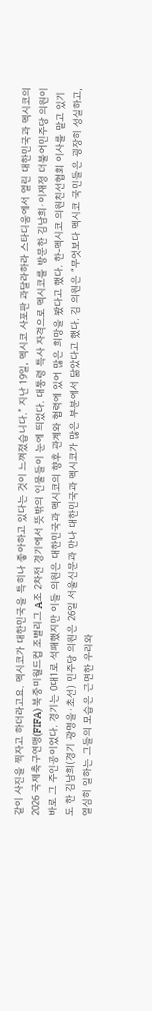같이 사진을 찍자고 하더라고요. 멕시코가 대한민국을 특히나 좋아하고 있다는 것이 느껴졌습니다.” 지난 19일, 멕시코 사포판 과달라하라 스타디움에서 열린 대한민국과 멕시코의 2026 국제축구연맹(FIFA) 북중미월드컵 조별리그 A조 2차전 경기에서 뜻밖의 인물들이 눈에 띄었다. 대통령 특사 자격으로 멕시코를 방문한 김남희·이재정 더불어민주당 의원이 바로 그 주인공이었다. 경기는 0대1로 석패했지만 이들 의원은 대한민국과 멕시코의 향후 관계와 협력에 있어 많은 희망을 봤다고 했다. 한-멕시코 의원친선협회 이사를 맡고 있기도 한 김남희(경기 광명을·초선) 민주당 의원은 26일 서울신문과 만나 대한민국과 멕시코가 많은 부분에서 닮았다고 했다. 김 의원은 “무엇보다 멕시코 국민들은 굉장히 성실하고, 열심히 일하는 그들의 모습은 근면한 우리와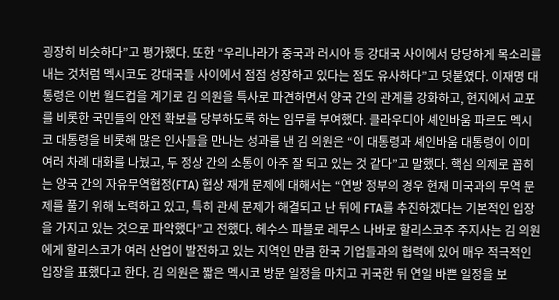굉장히 비슷하다”고 평가했다. 또한 “우리나라가 중국과 러시아 등 강대국 사이에서 당당하게 목소리를 내는 것처럼 멕시코도 강대국들 사이에서 점점 성장하고 있다는 점도 유사하다”고 덧붙였다. 이재명 대통령은 이번 월드컵을 계기로 김 의원을 특사로 파견하면서 양국 간의 관계를 강화하고, 현지에서 교포를 비롯한 국민들의 안전 확보를 당부하도록 하는 임무를 부여했다. 클라우디아 셰인바움 파르도 멕시코 대통령을 비롯해 많은 인사들을 만나는 성과를 낸 김 의원은 “이 대통령과 셰인바움 대통령이 이미 여러 차례 대화를 나눴고, 두 정상 간의 소통이 아주 잘 되고 있는 것 같다”고 말했다. 핵심 의제로 꼽히는 양국 간의 자유무역협정(FTA) 협상 재개 문제에 대해서는 “연방 정부의 경우 현재 미국과의 무역 문제를 풀기 위해 노력하고 있고, 특히 관세 문제가 해결되고 난 뒤에 FTA를 추진하겠다는 기본적인 입장을 가지고 있는 것으로 파악했다”고 전했다. 헤수스 파블로 레무스 나바로 할리스코주 주지사는 김 의원에게 할리스코가 여러 산업이 발전하고 있는 지역인 만큼 한국 기업들과의 협력에 있어 매우 적극적인 입장을 표했다고 한다. 김 의원은 짧은 멕시코 방문 일정을 마치고 귀국한 뒤 연일 바쁜 일정을 보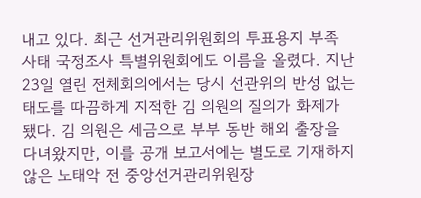내고 있다. 최근 선거관리위원회의 투표용지 부족 사태 국정조사 특별위원회에도 이름을 올렸다. 지난 23일 열린 전체회의에서는 당시 선관위의 반성 없는 태도를 따끔하게 지적한 김 의원의 질의가 화제가 됐다. 김 의원은 세금으로 부부 동반 해외 출장을 다녀왔지만, 이를 공개 보고서에는 별도로 기재하지 않은 노태악 전 중앙선거관리위원장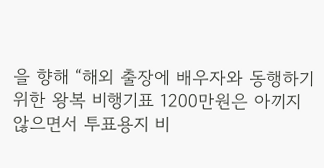을 향해 “해외 출장에 배우자와 동행하기 위한 왕복 비행기표 1200만원은 아끼지 않으면서 투표용지 비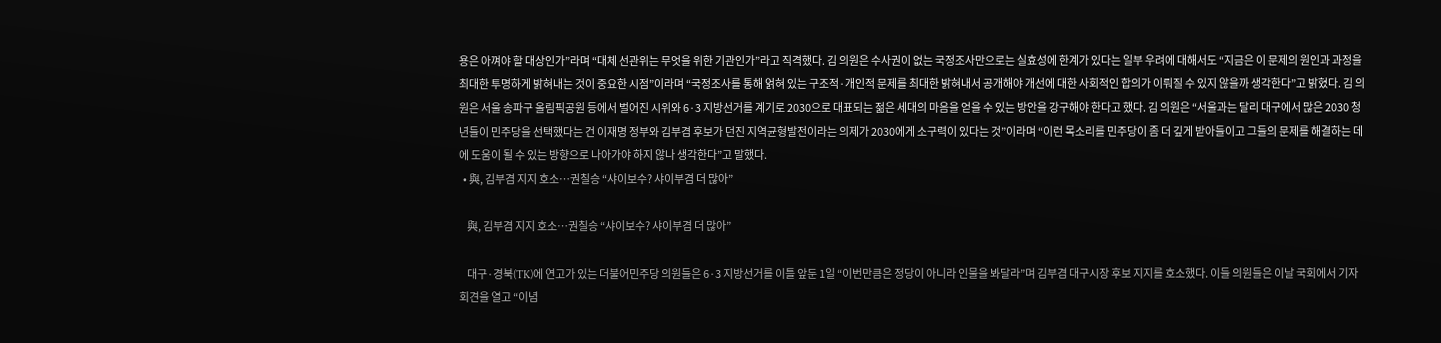용은 아껴야 할 대상인가”라며 “대체 선관위는 무엇을 위한 기관인가”라고 직격했다. 김 의원은 수사권이 없는 국정조사만으로는 실효성에 한계가 있다는 일부 우려에 대해서도 “지금은 이 문제의 원인과 과정을 최대한 투명하게 밝혀내는 것이 중요한 시점”이라며 “국정조사를 통해 얽혀 있는 구조적·개인적 문제를 최대한 밝혀내서 공개해야 개선에 대한 사회적인 합의가 이뤄질 수 있지 않을까 생각한다”고 밝혔다. 김 의원은 서울 송파구 올림픽공원 등에서 벌어진 시위와 6·3 지방선거를 계기로 2030으로 대표되는 젊은 세대의 마음을 얻을 수 있는 방안을 강구해야 한다고 했다. 김 의원은 “서울과는 달리 대구에서 많은 2030 청년들이 민주당을 선택했다는 건 이재명 정부와 김부겸 후보가 던진 지역균형발전이라는 의제가 2030에게 소구력이 있다는 것”이라며 “이런 목소리를 민주당이 좀 더 깊게 받아들이고 그들의 문제를 해결하는 데에 도움이 될 수 있는 방향으로 나아가야 하지 않나 생각한다”고 말했다.
  • 與, 김부겸 지지 호소…권칠승 “샤이보수? 샤이부겸 더 많아”

    與, 김부겸 지지 호소…권칠승 “샤이보수? 샤이부겸 더 많아”

    대구·경북(TK)에 연고가 있는 더불어민주당 의원들은 6·3 지방선거를 이틀 앞둔 1일 “이번만큼은 정당이 아니라 인물을 봐달라”며 김부겸 대구시장 후보 지지를 호소했다. 이들 의원들은 이날 국회에서 기자회견을 열고 “이념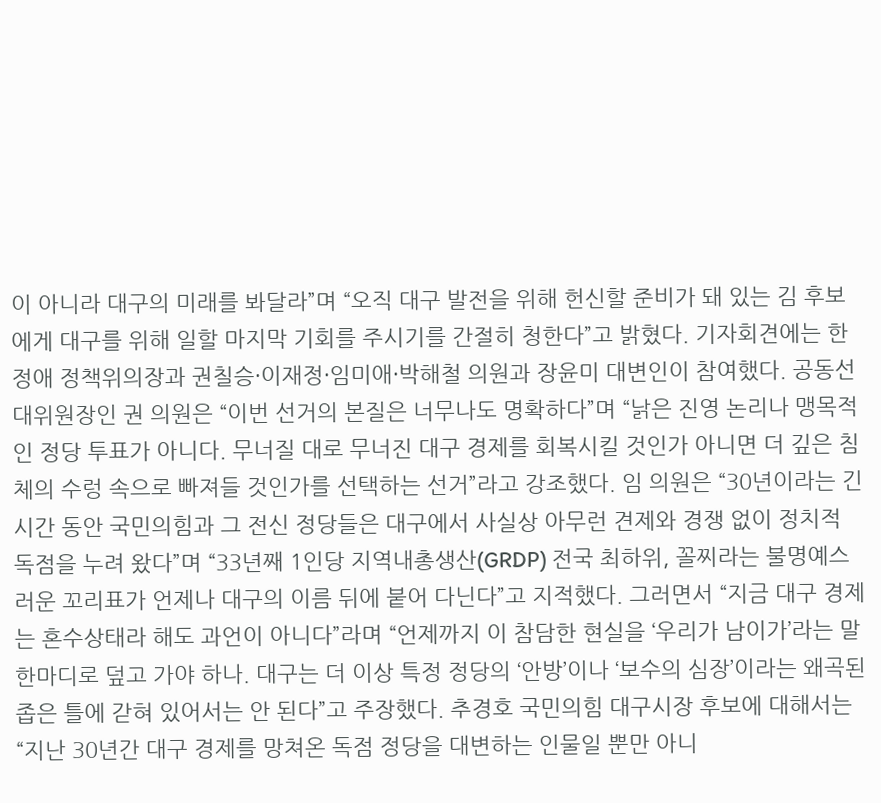이 아니라 대구의 미래를 봐달라”며 “오직 대구 발전을 위해 헌신할 준비가 돼 있는 김 후보에게 대구를 위해 일할 마지막 기회를 주시기를 간절히 청한다”고 밝혔다. 기자회견에는 한정애 정책위의장과 권칠승·이재정·임미애·박해철 의원과 장윤미 대변인이 참여했다. 공동선대위원장인 권 의원은 “이번 선거의 본질은 너무나도 명확하다”며 “낡은 진영 논리나 맹목적인 정당 투표가 아니다. 무너질 대로 무너진 대구 경제를 회복시킬 것인가 아니면 더 깊은 침체의 수렁 속으로 빠져들 것인가를 선택하는 선거”라고 강조했다. 임 의원은 “30년이라는 긴 시간 동안 국민의힘과 그 전신 정당들은 대구에서 사실상 아무런 견제와 경쟁 없이 정치적 독점을 누려 왔다”며 “33년째 1인당 지역내총생산(GRDP) 전국 최하위, 꼴찌라는 불명예스러운 꼬리표가 언제나 대구의 이름 뒤에 붙어 다닌다”고 지적했다. 그러면서 “지금 대구 경제는 혼수상태라 해도 과언이 아니다”라며 “언제까지 이 참담한 현실을 ‘우리가 남이가’라는 말 한마디로 덮고 가야 하나. 대구는 더 이상 특정 정당의 ‘안방’이나 ‘보수의 심장’이라는 왜곡된 좁은 틀에 갇혀 있어서는 안 된다”고 주장했다. 추경호 국민의힘 대구시장 후보에 대해서는 “지난 30년간 대구 경제를 망쳐온 독점 정당을 대변하는 인물일 뿐만 아니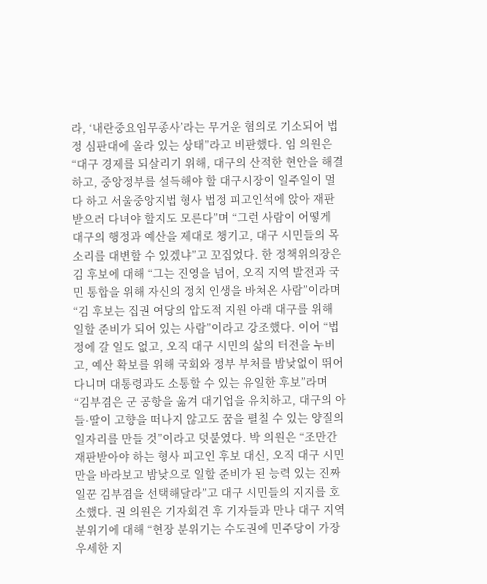라, ‘내란중요임무종사’라는 무거운 혐의로 기소되어 법정 심판대에 올라 있는 상태”라고 비판했다. 임 의원은 “대구 경제를 되살리기 위해, 대구의 산적한 현안을 해결하고, 중앙정부를 설득해야 할 대구시장이 일주일이 멀다 하고 서울중앙지법 형사 법정 피고인석에 앉아 재판받으러 다녀야 할지도 모른다”며 “그런 사람이 어떻게 대구의 행정과 예산을 제대로 챙기고, 대구 시민들의 목소리를 대변할 수 있겠냐”고 꼬집었다. 한 정책위의장은 김 후보에 대해 “그는 진영을 넘어, 오직 지역 발전과 국민 통합을 위해 자신의 정치 인생을 바쳐온 사람”이라며 “김 후보는 집권 여당의 압도적 지원 아래 대구를 위해 일할 준비가 되어 있는 사람”이라고 강조했다. 이어 “법정에 갈 일도 없고, 오직 대구 시민의 삶의 터전을 누비고, 예산 확보를 위해 국회와 정부 부처를 밤낮없이 뛰어다니며 대통령과도 소통할 수 있는 유일한 후보”라며 “김부겸은 군 공항을 옮겨 대기업을 유치하고, 대구의 아들·딸이 고향을 떠나지 않고도 꿈을 펼칠 수 있는 양질의 일자리를 만들 것”이라고 덧붙였다. 박 의원은 “조만간 재판받아야 하는 형사 피고인 후보 대신, 오직 대구 시민만을 바라보고 밤낮으로 일할 준비가 된 능력 있는 진짜 일꾼 김부겸을 선택해달라”고 대구 시민들의 지지를 호소했다. 권 의원은 기자회견 후 기자들과 만나 대구 지역 분위기에 대해 “현장 분위기는 수도권에 민주당이 가장 우세한 지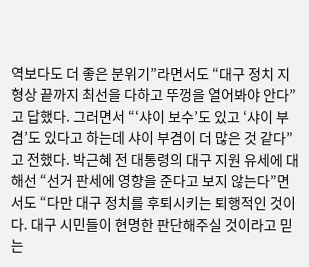역보다도 더 좋은 분위기”라면서도 “대구 정치 지형상 끝까지 최선을 다하고 뚜껑을 열어봐야 안다”고 답했다. 그러면서 “‘샤이 보수’도 있고 ‘샤이 부겸’도 있다고 하는데 샤이 부겸이 더 많은 것 같다”고 전했다. 박근혜 전 대통령의 대구 지원 유세에 대해선 “선거 판세에 영향을 준다고 보지 않는다”면서도 “다만 대구 정치를 후퇴시키는 퇴행적인 것이다. 대구 시민들이 현명한 판단해주실 것이라고 믿는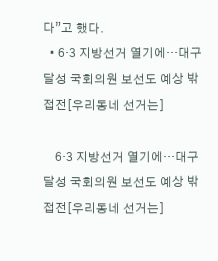다”고 했다.
  • 6·3 지방선거 열기에…대구 달성 국회의원 보선도 예상 밖 접전[우리동네 선거는]

    6·3 지방선거 열기에…대구 달성 국회의원 보선도 예상 밖 접전[우리동네 선거는]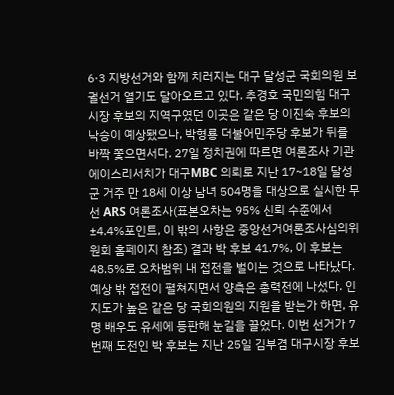6·3 지방선거와 함께 치러지는 대구 달성군 국회의원 보궐선거 열기도 달아오르고 있다. 추경호 국민의힘 대구시장 후보의 지역구였던 이곳은 같은 당 이진숙 후보의 낙승이 예상됐으나, 박형룡 더불어민주당 후보가 뒤를 바짝 쫓으면서다. 27일 정치권에 따르면 여론조사 기관 에이스리서치가 대구MBC 의뢰로 지난 17~18일 달성군 거주 만 18세 이상 남녀 504명을 대상으로 실시한 무선 ARS 여론조사(표본오차는 95% 신뢰 수준에서 ±4.4%포인트, 이 밖의 사항은 중앙선거여론조사심의위원회 홈페이지 참조) 결과 박 후보 41.7%, 이 후보는 48.5%로 오차범위 내 접전을 벌이는 것으로 나타났다. 예상 밖 접전이 펼쳐지면서 양측은 총력전에 나섰다. 인지도가 높은 같은 당 국회의원의 지원을 받는가 하면, 유명 배우도 유세에 등판해 눈길을 끌었다. 이번 선거가 7번째 도전인 박 후보는 지난 25일 김부겸 대구시장 후보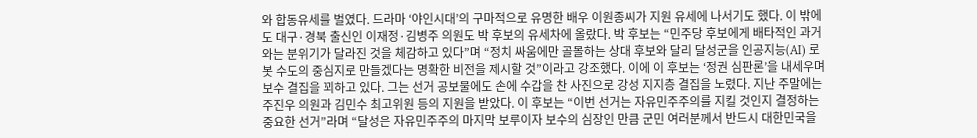와 합동유세를 벌였다. 드라마 ‘야인시대’의 구마적으로 유명한 배우 이원종씨가 지원 유세에 나서기도 했다. 이 밖에도 대구·경북 출신인 이재정·김병주 의원도 박 후보의 유세차에 올랐다. 박 후보는 “민주당 후보에게 배타적인 과거와는 분위기가 달라진 것을 체감하고 있다”며 “정치 싸움에만 골몰하는 상대 후보와 달리 달성군을 인공지능(AI) 로봇 수도의 중심지로 만들겠다는 명확한 비전을 제시할 것”이라고 강조했다. 이에 이 후보는 ‘정권 심판론’을 내세우며 보수 결집을 꾀하고 있다. 그는 선거 공보물에도 손에 수갑을 찬 사진으로 강성 지지층 결집을 노렸다. 지난 주말에는 주진우 의원과 김민수 최고위원 등의 지원을 받았다. 이 후보는 “이번 선거는 자유민주주의를 지킬 것인지 결정하는 중요한 선거”라며 “달성은 자유민주주의 마지막 보루이자 보수의 심장인 만큼 군민 여러분께서 반드시 대한민국을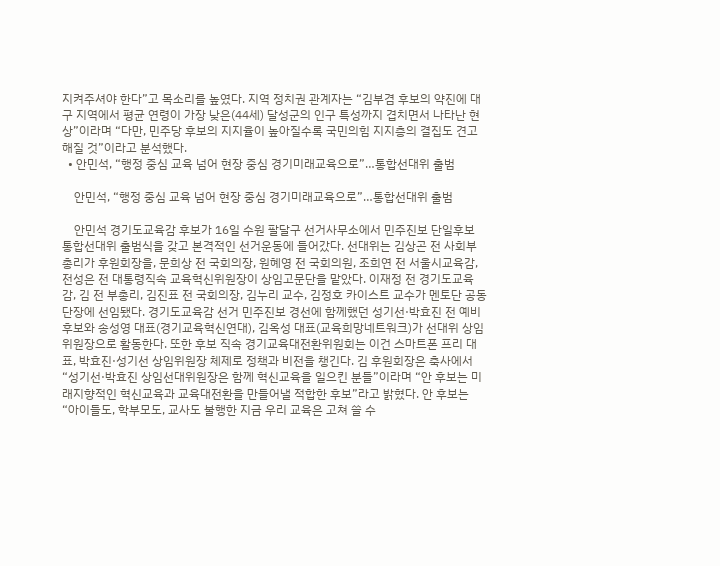지켜주셔야 한다”고 목소리를 높였다. 지역 정치권 관계자는 “김부겸 후보의 약진에 대구 지역에서 평균 연령이 가장 낮은(44세) 달성군의 인구 특성까지 겹치면서 나타난 현상”이라며 “다만, 민주당 후보의 지지율이 높아질수록 국민의힘 지지층의 결집도 견고해질 것”이라고 분석했다.
  • 안민석, “행정 중심 교육 넘어 현장 중심 경기미래교육으로”…통합선대위 출범

    안민석, “행정 중심 교육 넘어 현장 중심 경기미래교육으로”…통합선대위 출범

    안민석 경기도교육감 후보가 16일 수원 팔달구 선거사무소에서 민주진보 단일후보 통합선대위 출범식을 갖고 본격적인 선거운동에 들어갔다. 선대위는 김상곤 전 사회부총리가 후원회장을, 문희상 전 국회의장, 원혜영 전 국회의원, 조희연 전 서울시교육감, 전성은 전 대통령직속 교육혁신위원장이 상임고문단을 맡았다. 이재정 전 경기도교육감, 김 전 부총리, 김진표 전 국회의장, 김누리 교수, 김정호 카이스트 교수가 멘토단 공동단장에 선임됐다. 경기도교육감 선거 민주진보 경선에 함께했던 성기선·박효진 전 예비후보와 송성영 대표(경기교육혁신연대), 김옥성 대표(교육희망네트워크)가 선대위 상임위원장으로 활동한다. 또한 후보 직속 경기교육대전환위원회는 이건 스마트폰 프리 대표, 박효진·성기선 상임위원장 체제로 정책과 비전을 챙긴다. 김 후원회장은 축사에서 “성기선·박효진 상임선대위원장은 함께 혁신교육을 일으킨 분들”이라며 “안 후보는 미래지향적인 혁신교육과 교육대전환을 만들어낼 적합한 후보”라고 밝혔다. 안 후보는 “아이들도, 학부모도, 교사도 불행한 지금 우리 교육은 고쳐 쓸 수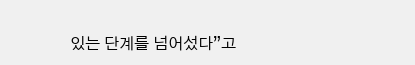있는 단계를 넘어섰다”고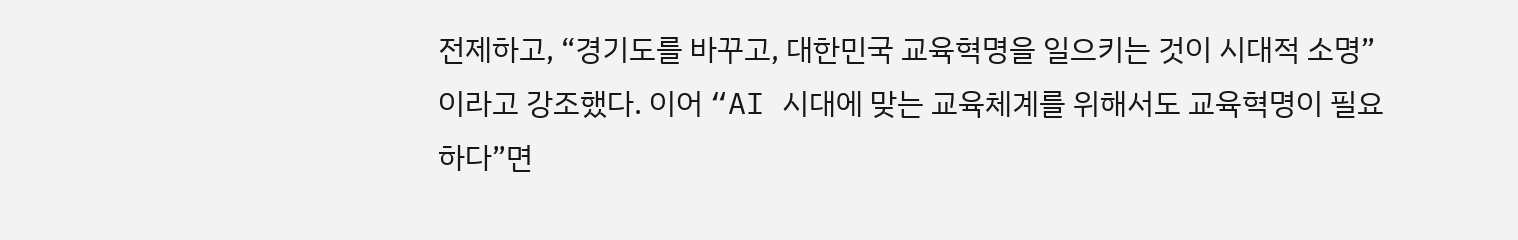전제하고, “경기도를 바꾸고, 대한민국 교육혁명을 일으키는 것이 시대적 소명”이라고 강조했다. 이어 “AI 시대에 맞는 교육체계를 위해서도 교육혁명이 필요하다”면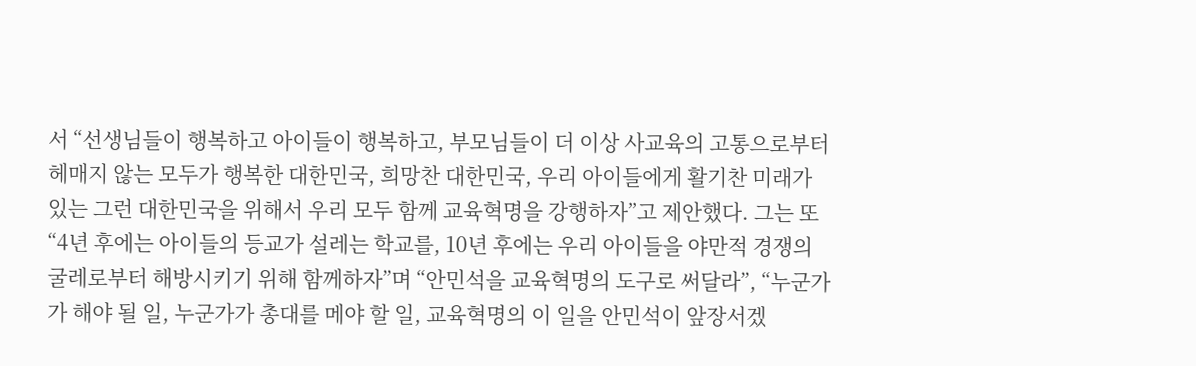서 “선생님들이 행복하고 아이들이 행복하고, 부모님들이 더 이상 사교육의 고통으로부터 헤매지 않는 모두가 행복한 대한민국, 희망찬 대한민국, 우리 아이들에게 활기찬 미래가 있는 그런 대한민국을 위해서 우리 모두 함께 교육혁명을 강행하자”고 제안했다. 그는 또 “4년 후에는 아이들의 등교가 설레는 학교를, 10년 후에는 우리 아이들을 야만적 경쟁의 굴레로부터 해방시키기 위해 함께하자”며 “안민석을 교육혁명의 도구로 써달라”, “누군가가 해야 될 일, 누군가가 총대를 메야 할 일, 교육혁명의 이 일을 안민석이 앞장서겠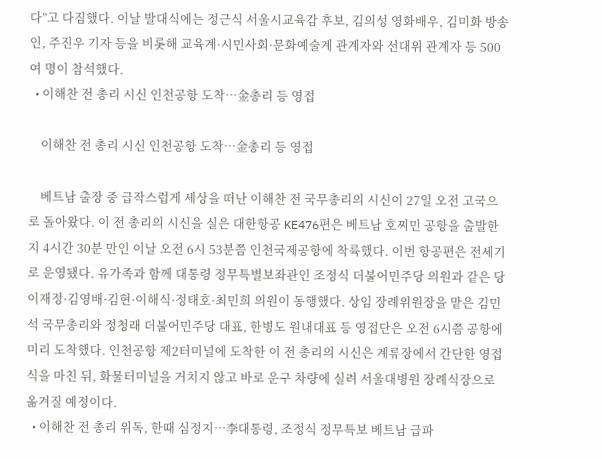다”고 다짐했다. 이날 발대식에는 정근식 서울시교육감 후보, 김의성 영화배우, 김미화 방송인, 주진우 기자 등을 비롯해 교육계·시민사회·문화예술계 관계자와 선대위 관계자 등 500여 명이 참석했다.
  • 이해찬 전 총리 시신 인천공항 도착…金총리 등 영접

    이해찬 전 총리 시신 인천공항 도착…金총리 등 영접

    베트남 출장 중 급작스럽게 세상을 떠난 이해찬 전 국무총리의 시신이 27일 오전 고국으로 돌아왔다. 이 전 총리의 시신을 실은 대한항공 KE476편은 베트남 호찌민 공항을 출발한 지 4시간 30분 만인 이날 오전 6시 53분쯤 인천국제공항에 착륙했다. 이번 항공편은 전세기로 운영됐다. 유가족과 함께 대통령 정무특별보좌관인 조정식 더불어민주당 의원과 같은 당 이재정·김영배·김현·이해식·정태호·최민희 의원이 동행했다. 상임 장례위원장을 맡은 김민석 국무총리와 정청래 더불어민주당 대표, 한병도 원내대표 등 영접단은 오전 6시쯤 공항에 미리 도착했다. 인천공항 제2터미널에 도착한 이 전 총리의 시신은 계류장에서 간단한 영접식을 마친 뒤, 화물터미널을 거치지 않고 바로 운구 차량에 실려 서울대병원 장례식장으로 옮겨질 예정이다.
  • 이해찬 전 총리 위독, 한때 심정지…李대통령, 조정식 정무특보 베트남 급파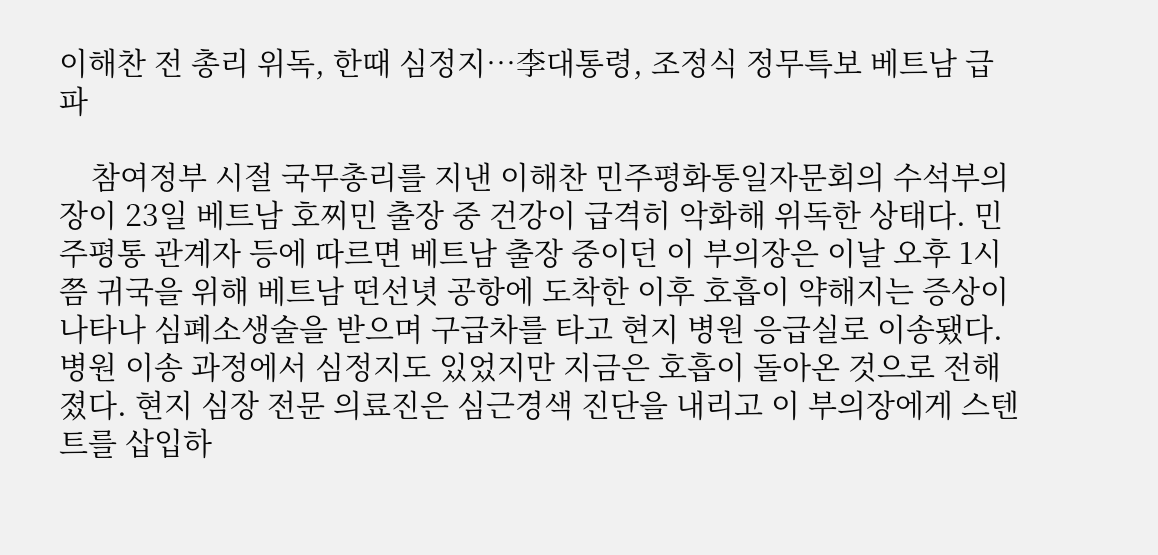이해찬 전 총리 위독, 한때 심정지…李대통령, 조정식 정무특보 베트남 급파

    참여정부 시절 국무총리를 지낸 이해찬 민주평화통일자문회의 수석부의장이 23일 베트남 호찌민 출장 중 건강이 급격히 악화해 위독한 상태다. 민주평통 관계자 등에 따르면 베트남 출장 중이던 이 부의장은 이날 오후 1시쯤 귀국을 위해 베트남 떤선녓 공항에 도착한 이후 호흡이 약해지는 증상이 나타나 심폐소생술을 받으며 구급차를 타고 현지 병원 응급실로 이송됐다. 병원 이송 과정에서 심정지도 있었지만 지금은 호흡이 돌아온 것으로 전해졌다. 현지 심장 전문 의료진은 심근경색 진단을 내리고 이 부의장에게 스텐트를 삽입하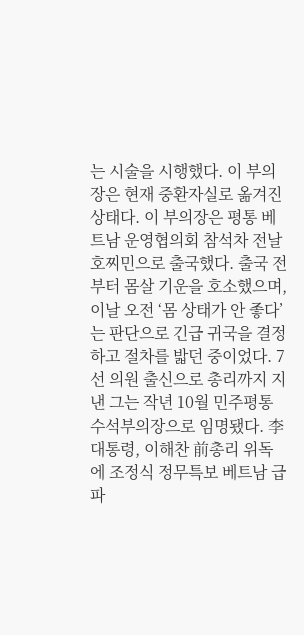는 시술을 시행했다. 이 부의장은 현재 중환자실로 옮겨진 상태다. 이 부의장은 평통 베트남 운영협의회 참석차 전날 호찌민으로 출국했다. 출국 전부터 몸살 기운을 호소했으며, 이날 오전 ‘몸 상태가 안 좋다’는 판단으로 긴급 귀국을 결정하고 절차를 밟던 중이었다. 7선 의원 출신으로 총리까지 지낸 그는 작년 10월 민주평통 수석부의장으로 임명됐다. 李대통령, 이해찬 前총리 위독에 조정식 정무특보 베트남 급파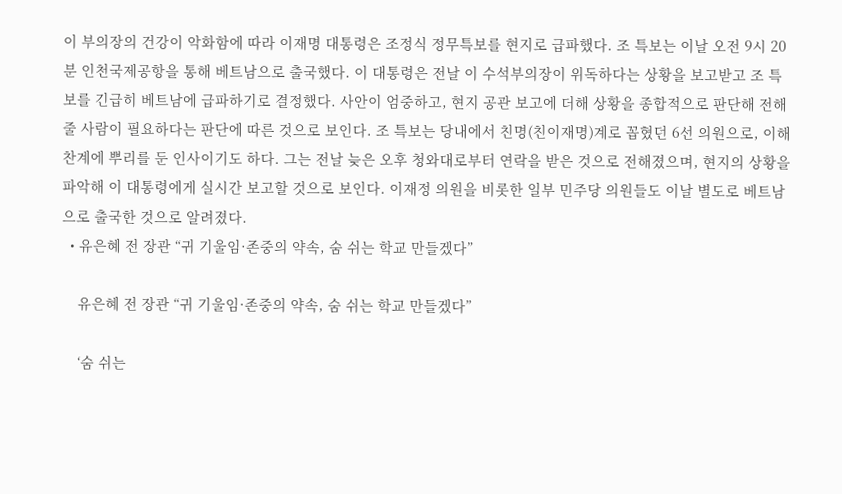이 부의장의 건강이 악화함에 따라 이재명 대통령은 조정식 정무특보를 현지로 급파했다. 조 특보는 이날 오전 9시 20분 인천국제공항을 통해 베트남으로 출국했다. 이 대통령은 전날 이 수석부의장이 위독하다는 상황을 보고받고 조 특보를 긴급히 베트남에 급파하기로 결정했다. 사안이 엄중하고, 현지 공관 보고에 더해 상황을 종합적으로 판단해 전해줄 사람이 필요하다는 판단에 따른 것으로 보인다. 조 특보는 당내에서 친명(친이재명)계로 꼽혔던 6선 의원으로, 이해찬계에 뿌리를 둔 인사이기도 하다. 그는 전날 늦은 오후 청와대로부터 연락을 받은 것으로 전해졌으며, 현지의 상황을 파악해 이 대통령에게 실시간 보고할 것으로 보인다. 이재정 의원을 비롯한 일부 민주당 의원들도 이날 별도로 베트남으로 출국한 것으로 알려졌다.
  • 유은혜 전 장관 “귀 기울임·존중의 약속, 숨 쉬는 학교 만들겠다”

    유은혜 전 장관 “귀 기울임·존중의 약속, 숨 쉬는 학교 만들겠다”

    ‘숨 쉬는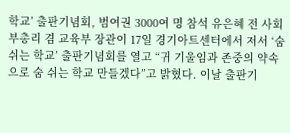학교’ 출판기념회, 범여권 3000여 명 참석 유은혜 전 사회부총리 겸 교육부 장관이 17일 경기아트센터에서 저서 ‘숨 쉬는 학교’ 출판기념회를 열고 “귀 기울임과 존중의 약속으로 숨 쉬는 학교 만들겠다”고 밝혔다. 이날 출판기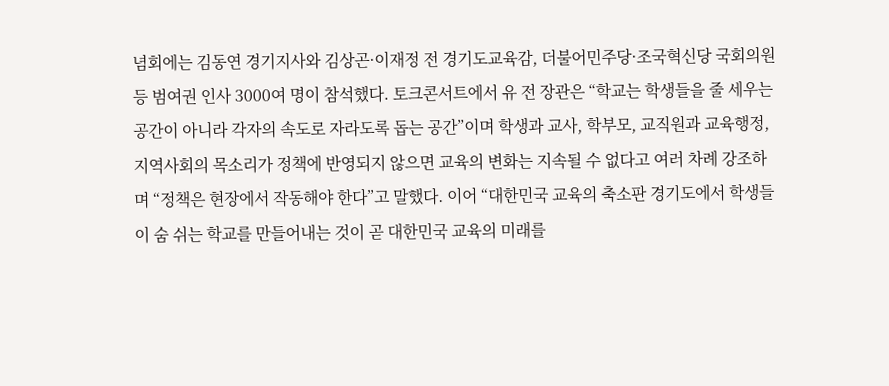념회에는 김동연 경기지사와 김상곤·이재정 전 경기도교육감, 더불어민주당·조국혁신당 국회의원 등 범여권 인사 3000여 명이 참석했다. 토크콘서트에서 유 전 장관은 “학교는 학생들을 줄 세우는 공간이 아니라 각자의 속도로 자라도록 돕는 공간”이며 학생과 교사, 학부모, 교직원과 교육행정, 지역사회의 목소리가 정책에 반영되지 않으면 교육의 변화는 지속될 수 없다고 여러 차례 강조하며 “정책은 현장에서 작동해야 한다”고 말했다. 이어 “대한민국 교육의 축소판 경기도에서 학생들이 숨 쉬는 학교를 만들어내는 것이 곧 대한민국 교육의 미래를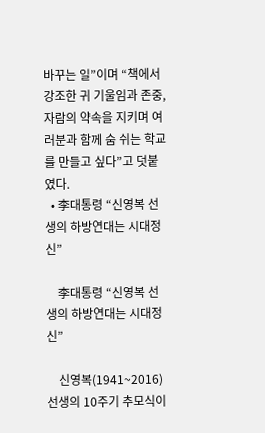바꾸는 일”이며 “책에서 강조한 귀 기울임과 존중, 자람의 약속을 지키며 여러분과 함께 숨 쉬는 학교를 만들고 싶다”고 덧붙였다.
  • 李대통령 “신영복 선생의 하방연대는 시대정신”

    李대통령 “신영복 선생의 하방연대는 시대정신”

    신영복(1941~2016) 선생의 10주기 추모식이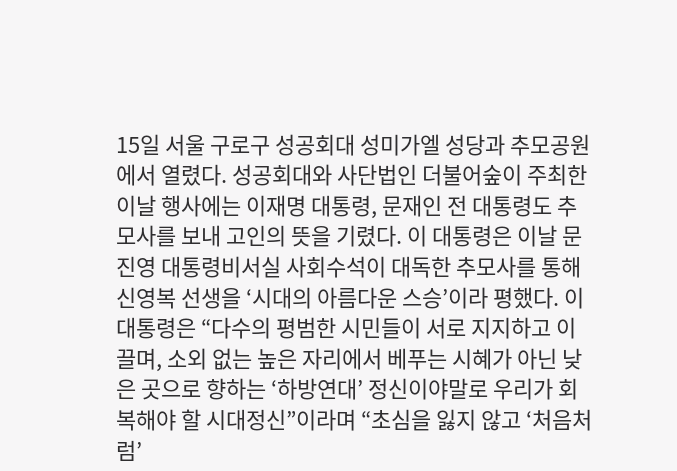15일 서울 구로구 성공회대 성미가엘 성당과 추모공원에서 열렸다. 성공회대와 사단법인 더불어숲이 주최한 이날 행사에는 이재명 대통령, 문재인 전 대통령도 추모사를 보내 고인의 뜻을 기렸다. 이 대통령은 이날 문진영 대통령비서실 사회수석이 대독한 추모사를 통해 신영복 선생을 ‘시대의 아름다운 스승’이라 평했다. 이 대통령은 “다수의 평범한 시민들이 서로 지지하고 이끌며, 소외 없는 높은 자리에서 베푸는 시혜가 아닌 낮은 곳으로 향하는 ‘하방연대’ 정신이야말로 우리가 회복해야 할 시대정신”이라며 “초심을 잃지 않고 ‘처음처럼’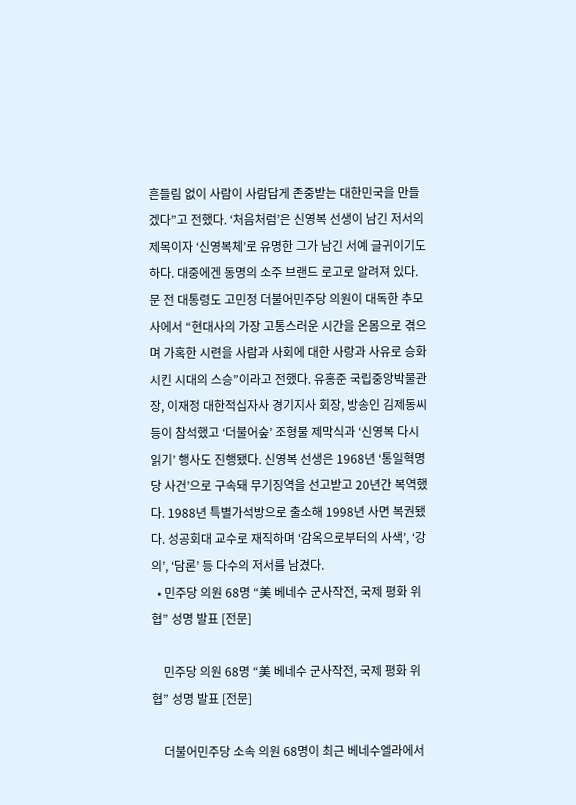흔들림 없이 사람이 사람답게 존중받는 대한민국을 만들겠다”고 전했다. ‘처음처럼’은 신영복 선생이 남긴 저서의 제목이자 ‘신영복체’로 유명한 그가 남긴 서예 글귀이기도 하다. 대중에겐 동명의 소주 브랜드 로고로 알려져 있다. 문 전 대통령도 고민정 더불어민주당 의원이 대독한 추모사에서 “현대사의 가장 고통스러운 시간을 온몸으로 겪으며 가혹한 시련을 사람과 사회에 대한 사랑과 사유로 승화시킨 시대의 스승”이라고 전했다. 유홍준 국립중앙박물관장, 이재정 대한적십자사 경기지사 회장, 방송인 김제동씨 등이 참석했고 ‘더불어숲’ 조형물 제막식과 ‘신영복 다시 읽기’ 행사도 진행됐다. 신영복 선생은 1968년 ‘통일혁명당 사건’으로 구속돼 무기징역을 선고받고 20년간 복역했다. 1988년 특별가석방으로 출소해 1998년 사면 복권됐다. 성공회대 교수로 재직하며 ‘감옥으로부터의 사색’, ‘강의’, ‘담론’ 등 다수의 저서를 남겼다.
  • 민주당 의원 68명 “美 베네수 군사작전, 국제 평화 위협” 성명 발표 [전문]

    민주당 의원 68명 “美 베네수 군사작전, 국제 평화 위협” 성명 발표 [전문]

    더불어민주당 소속 의원 68명이 최근 베네수엘라에서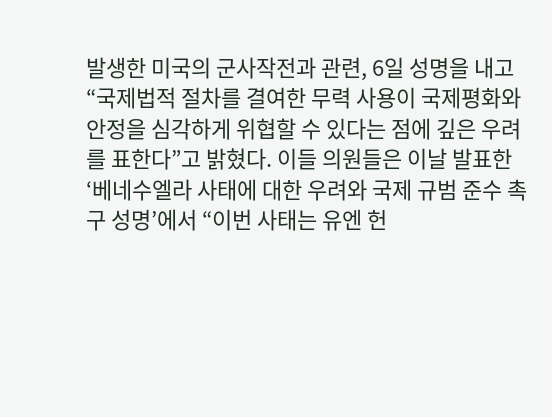발생한 미국의 군사작전과 관련, 6일 성명을 내고 “국제법적 절차를 결여한 무력 사용이 국제평화와 안정을 심각하게 위협할 수 있다는 점에 깊은 우려를 표한다”고 밝혔다. 이들 의원들은 이날 발표한 ‘베네수엘라 사태에 대한 우려와 국제 규범 준수 촉구 성명’에서 “이번 사태는 유엔 헌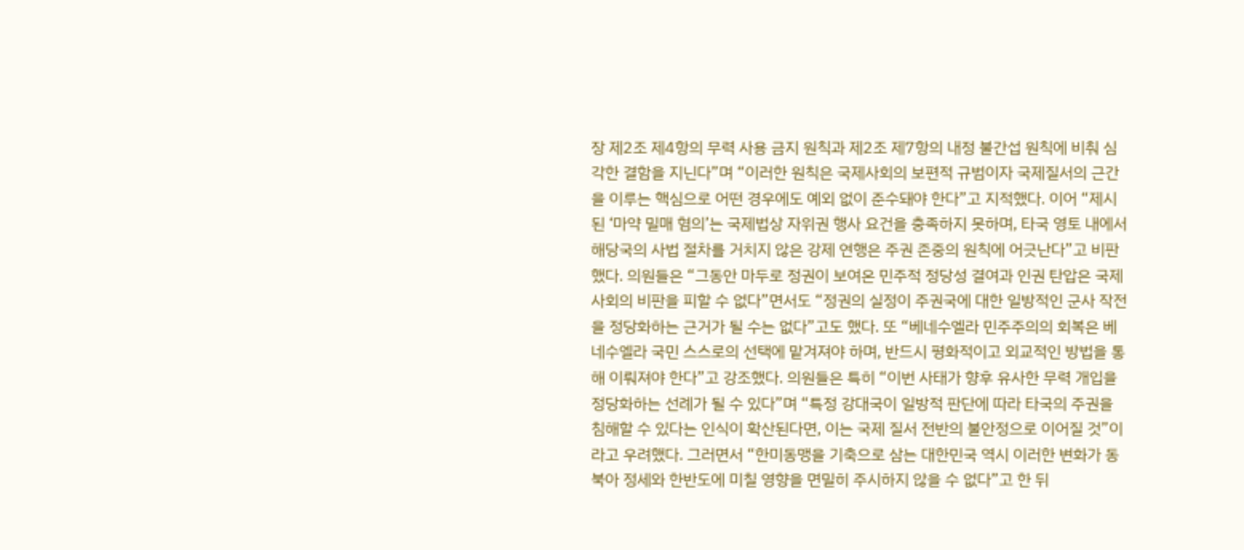장 제2조 제4항의 무력 사용 금지 원칙과 제2조 제7항의 내정 불간섭 원칙에 비춰 심각한 결함을 지닌다”며 “이러한 원칙은 국제사회의 보편적 규범이자 국제질서의 근간을 이루는 핵심으로 어떤 경우에도 예외 없이 준수돼야 한다”고 지적했다. 이어 “제시된 ‘마약 밀매 혐의’는 국제법상 자위권 행사 요건을 충족하지 못하며, 타국 영토 내에서 해당국의 사법 절차를 거치지 않은 강제 연행은 주권 존중의 원칙에 어긋난다”고 비판했다. 의원들은 “그동안 마두로 정권이 보여온 민주적 정당성 결여과 인권 탄압은 국제사회의 비판을 피할 수 없다”면서도 “정권의 실정이 주권국에 대한 일방적인 군사 작전을 정당화하는 근거가 될 수는 없다”고도 했다. 또 “베네수엘라 민주주의의 회복은 베네수엘라 국민 스스로의 선택에 맡겨져야 하며, 반드시 평화적이고 외교적인 방법을 통해 이뤄져야 한다”고 강조했다. 의원들은 특히 “이번 사태가 향후 유사한 무력 개입을 정당화하는 선례가 될 수 있다”며 “특정 강대국이 일방적 판단에 따라 타국의 주권을 침해할 수 있다는 인식이 확산된다면, 이는 국제 질서 전반의 불안정으로 이어질 것”이라고 우려했다. 그러면서 “한미동맹을 기축으로 삼는 대한민국 역시 이러한 변화가 동북아 정세와 한반도에 미칠 영향을 면밀히 주시하지 않을 수 없다”고 한 뒤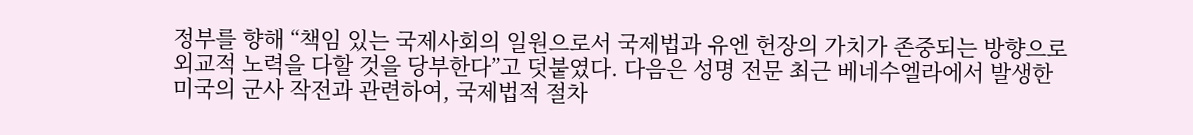정부를 향해 “책임 있는 국제사회의 일원으로서 국제법과 유엔 헌장의 가치가 존중되는 방향으로 외교적 노력을 다할 것을 당부한다”고 덧붙였다. 다음은 성명 전문 최근 베네수엘라에서 발생한 미국의 군사 작전과 관련하여, 국제법적 절차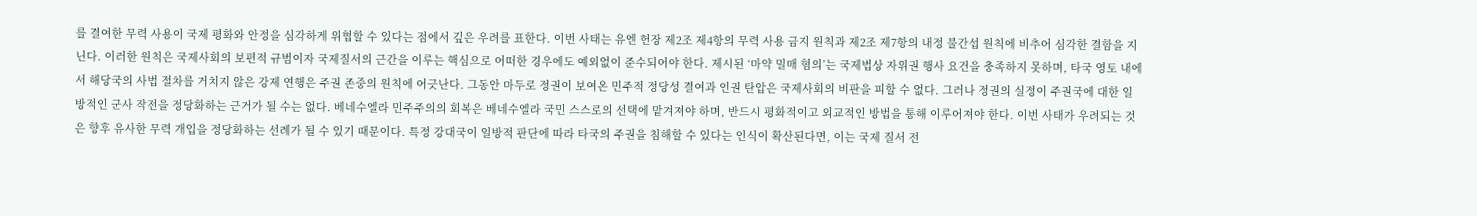를 결여한 무력 사용이 국제 평화와 안정을 심각하게 위협할 수 있다는 점에서 깊은 우려를 표한다. 이번 사태는 유엔 헌장 제2조 제4항의 무력 사용 금지 원칙과 제2조 제7항의 내정 불간섭 원칙에 비추어 심각한 결함을 지닌다. 이러한 원칙은 국제사회의 보편적 규범이자 국제질서의 근간을 이루는 핵심으로 어떠한 경우에도 예외없이 준수되어야 한다. 제시된 ‘마약 밀매 혐의’는 국제법상 자위권 행사 요건을 충족하지 못하며, 타국 영토 내에서 해당국의 사법 절차를 거치지 않은 강제 연행은 주권 존중의 원칙에 어긋난다. 그동안 마두로 정권이 보여온 민주적 정당성 결여과 인권 탄압은 국제사회의 비판을 피할 수 없다. 그러나 정권의 실정이 주권국에 대한 일방적인 군사 작전을 정당화하는 근거가 될 수는 없다. 베네수엘라 민주주의의 회복은 베네수엘라 국민 스스로의 선택에 맡겨져야 하며, 반드시 평화적이고 외교적인 방법을 통해 이루어져야 한다. 이번 사태가 우려되는 것은 향후 유사한 무력 개입을 정당화하는 선례가 될 수 있기 때문이다. 특정 강대국이 일방적 판단에 따라 타국의 주권을 침해할 수 있다는 인식이 확산된다면, 이는 국제 질서 전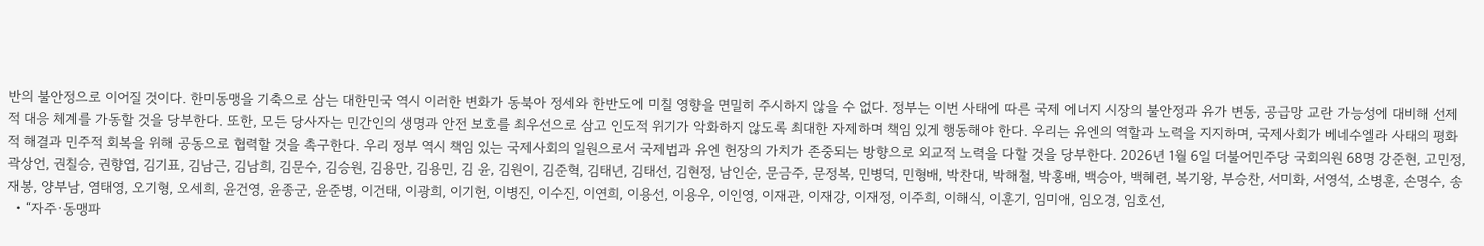반의 불안정으로 이어질 것이다. 한미동맹을 기축으로 삼는 대한민국 역시 이러한 변화가 동북아 정세와 한반도에 미칠 영향을 면밀히 주시하지 않을 수 없다. 정부는 이번 사태에 따른 국제 에너지 시장의 불안정과 유가 변동, 공급망 교란 가능성에 대비해 선제적 대응 체계를 가동할 것을 당부한다. 또한, 모든 당사자는 민간인의 생명과 안전 보호를 최우선으로 삼고 인도적 위기가 악화하지 않도록 최대한 자제하며 책임 있게 행동해야 한다. 우리는 유엔의 역할과 노력을 지지하며, 국제사회가 베네수엘라 사태의 평화적 해결과 민주적 회복을 위해 공동으로 협력할 것을 촉구한다. 우리 정부 역시 책임 있는 국제사회의 일원으로서 국제법과 유엔 헌장의 가치가 존중되는 방향으로 외교적 노력을 다할 것을 당부한다. 2026년 1월 6일 더불어민주당 국회의원 68명 강준현, 고민정, 곽상언, 권칠승, 권향엽, 김기표, 김남근, 김남희, 김문수, 김승원, 김용만, 김용민, 김 윤, 김원이, 김준혁, 김태년, 김태선, 김현정, 남인순, 문금주, 문정복, 민병덕, 민형배, 박찬대, 박해철, 박홍배, 백승아, 백혜련, 복기왕, 부승찬, 서미화, 서영석, 소병훈, 손명수, 송재봉, 양부남, 염태영, 오기형, 오세희, 윤건영, 윤종군, 윤준병, 이건태, 이광희, 이기헌, 이병진, 이수진, 이연희, 이용선, 이용우, 이인영, 이재관, 이재강, 이재정, 이주희, 이해식, 이훈기, 임미애, 임오경, 임호선,
  • “자주·동맹파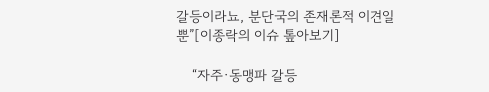갈등이라뇨, 분단국의 존재론적 이견일 뿐”[이종락의 이슈 톺아보기]

    “자주·동맹파 갈등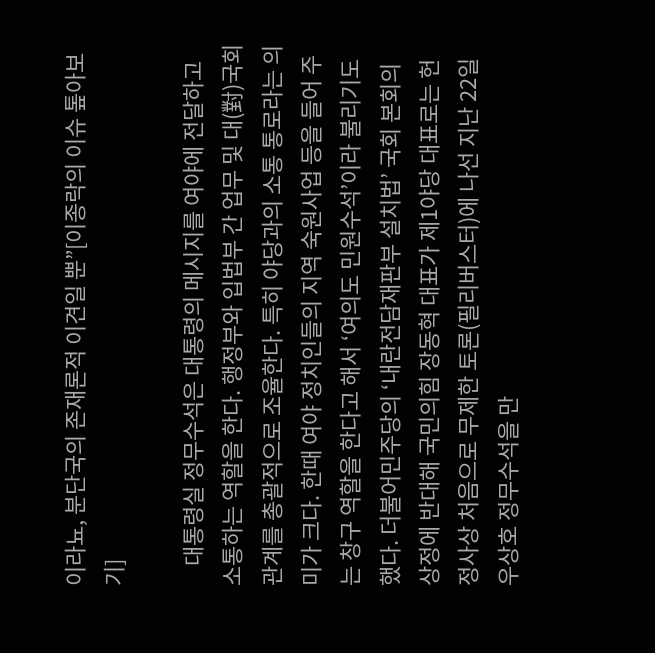이라뇨, 분단국의 존재론적 이견일 뿐”[이종락의 이슈 톺아보기]

    대통령실 정무수석은 대통령의 메시지를 여야에 전달하고 소통하는 역할을 한다. 행정부와 입법부 간 업무 및 대(對)국회 관계를 총괄적으로 조율한다. 특히 야당과의 소통 통로라는 의미가 크다. 한때 여야 정치인들의 지역 숙원사업 등을 들어 주는 창구 역할을 한다고 해서 ‘여의도 민원수석’이라 불리기도 했다. 더불어민주당의 ‘내란전담재판부 설치법’ 국회 본회의 상정에 반대해 국민의힘 장동혁 대표가 제1야당 대표로는 헌정사상 처음으로 무제한 토론(필리버스터)에 나선 지난 22일 우상호 정무수석을 만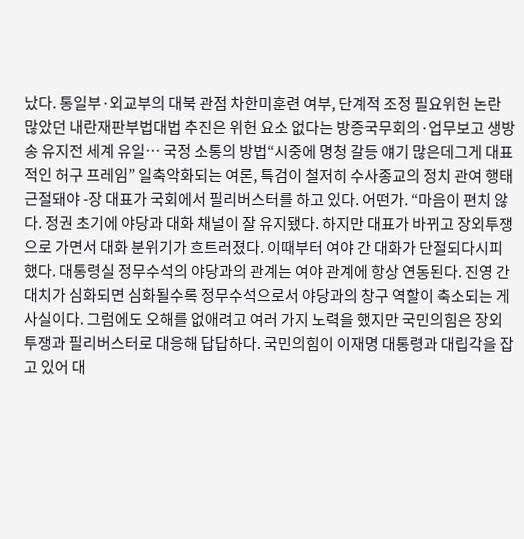났다. 통일부·외교부의 대북 관점 차한미훈련 여부, 단계적 조정 필요위헌 논란 많았던 내란재판부법대법 추진은 위헌 요소 없다는 방증국무회의·업무보고 생방송 유지전 세계 유일… 국정 소통의 방법“시중에 명청 갈등 얘기 많은데그게 대표적인 허구 프레임” 일축악화되는 여론, 특검이 철저히 수사종교의 정치 관여 행태 근절돼야 -장 대표가 국회에서 필리버스터를 하고 있다. 어떤가. “마음이 편치 않다. 정권 초기에 야당과 대화 채널이 잘 유지됐다. 하지만 대표가 바뀌고 장외투쟁으로 가면서 대화 분위기가 흐트러졌다. 이때부터 여야 간 대화가 단절되다시피 했다. 대통령실 정무수석의 야당과의 관계는 여야 관계에 항상 연동된다. 진영 간 대치가 심화되면 심화될수록 정무수석으로서 야당과의 창구 역할이 축소되는 게 사실이다. 그럼에도 오해를 없애려고 여러 가지 노력을 했지만 국민의힘은 장외투쟁과 필리버스터로 대응해 답답하다. 국민의힘이 이재명 대통령과 대립각을 잡고 있어 대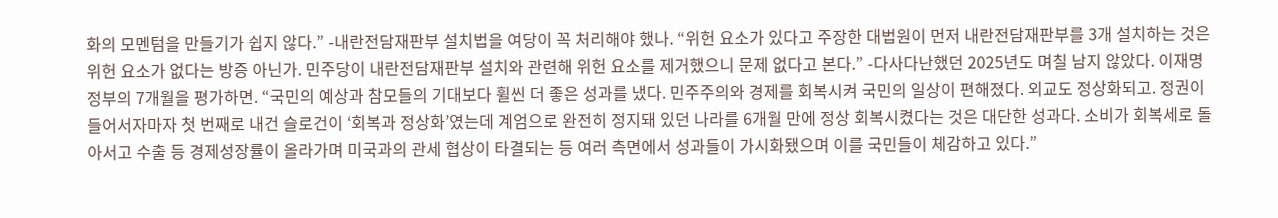화의 모멘텀을 만들기가 쉽지 않다.” -내란전담재판부 설치법을 여당이 꼭 처리해야 했나. “위헌 요소가 있다고 주장한 대법원이 먼저 내란전담재판부를 3개 설치하는 것은 위헌 요소가 없다는 방증 아닌가. 민주당이 내란전담재판부 설치와 관련해 위헌 요소를 제거했으니 문제 없다고 본다.” -다사다난했던 2025년도 며칠 남지 않았다. 이재명 정부의 7개월을 평가하면. “국민의 예상과 참모들의 기대보다 휠씬 더 좋은 성과를 냈다. 민주주의와 경제를 회복시켜 국민의 일상이 편해졌다. 외교도 정상화되고. 정권이 들어서자마자 첫 번째로 내건 슬로건이 ‘회복과 정상화’였는데 계엄으로 완전히 정지돼 있던 나라를 6개월 만에 정상 회복시켰다는 것은 대단한 성과다. 소비가 회복세로 돌아서고 수출 등 경제성장률이 올라가며 미국과의 관세 협상이 타결되는 등 여러 측면에서 성과들이 가시화됐으며 이를 국민들이 체감하고 있다.”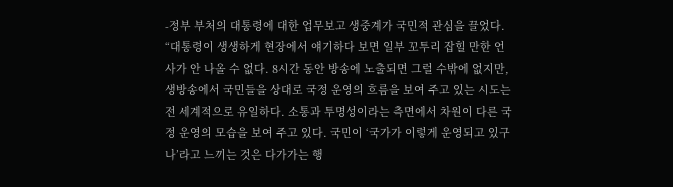-정부 부처의 대통령에 대한 업무보고 생중계가 국민적 관심을 끌었다. “대통령이 생생하게 현장에서 얘기하다 보면 일부 꼬투리 잡힐 만한 언사가 안 나올 수 없다. 8시간 동안 방송에 노출되면 그럴 수밖에 없지만, 생방송에서 국민들을 상대로 국정 운영의 흐름을 보여 주고 있는 시도는 전 세계적으로 유일하다. 소통과 투명성이라는 측면에서 차원이 다른 국정 운영의 모습을 보여 주고 있다. 국민이 ‘국가가 이렇게 운영되고 있구나’라고 느끼는 것은 다가가는 행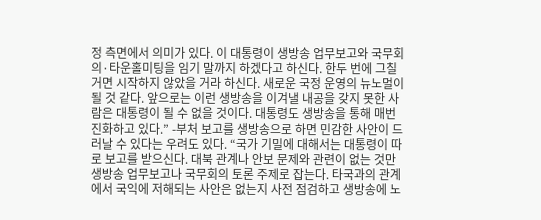정 측면에서 의미가 있다. 이 대통령이 생방송 업무보고와 국무회의·타운홀미팅을 임기 말까지 하겠다고 하신다. 한두 번에 그칠 거면 시작하지 않았을 거라 하신다. 새로운 국정 운영의 뉴노멀이 될 것 같다. 앞으로는 이런 생방송을 이겨낼 내공을 갖지 못한 사람은 대통령이 될 수 없을 것이다. 대통령도 생방송을 통해 매번 진화하고 있다.” -부처 보고를 생방송으로 하면 민감한 사안이 드러날 수 있다는 우려도 있다. “국가 기밀에 대해서는 대통령이 따로 보고를 받으신다. 대북 관계나 안보 문제와 관련이 없는 것만 생방송 업무보고나 국무회의 토론 주제로 잡는다. 타국과의 관계에서 국익에 저해되는 사안은 없는지 사전 점검하고 생방송에 노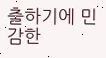출하기에 민감한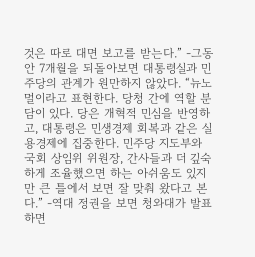것은 따로 대면 보고를 받는다.” -그동안 7개월을 되돌아보면 대통령실과 민주당의 관계가 원만하지 않았다. “뉴노멀이라고 표현한다. 당청 간에 역할 분담이 있다. 당은 개혁적 민심을 반영하고, 대통령은 민생경제 회복과 같은 실용경제에 집중한다. 민주당 지도부와 국회 상임위 위원장, 간사들과 더 깊숙하게 조율했으면 하는 아쉬움도 있지만 큰 틀에서 보면 잘 맞춰 왔다고 본다.” -역대 정권을 보면 청와대가 발표하면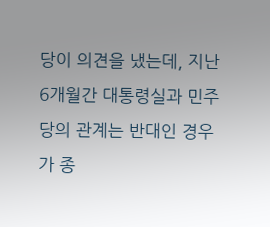당이 의견을 냈는데, 지난 6개월간 대통령실과 민주당의 관계는 반대인 경우가 종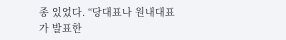종 있었다. “당대표나 원내대표가 발표한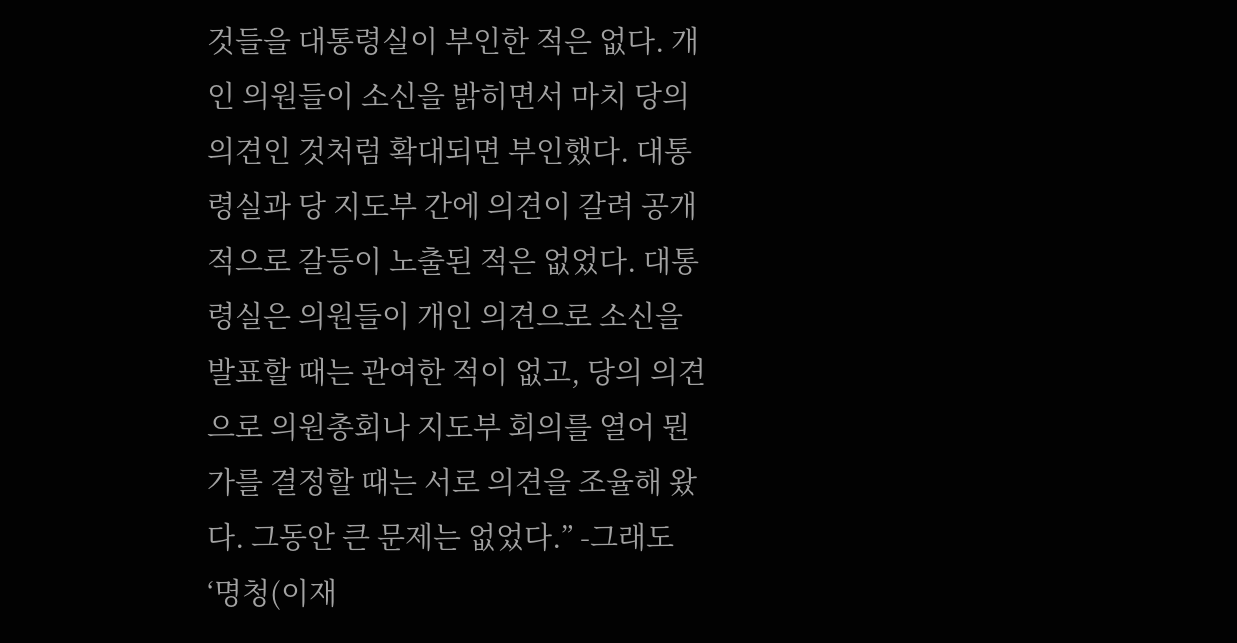것들을 대통령실이 부인한 적은 없다. 개인 의원들이 소신을 밝히면서 마치 당의 의견인 것처럼 확대되면 부인했다. 대통령실과 당 지도부 간에 의견이 갈려 공개적으로 갈등이 노출된 적은 없었다. 대통령실은 의원들이 개인 의견으로 소신을 발표할 때는 관여한 적이 없고, 당의 의견으로 의원총회나 지도부 회의를 열어 뭔가를 결정할 때는 서로 의견을 조율해 왔다. 그동안 큰 문제는 없었다.” -그래도 ‘명청(이재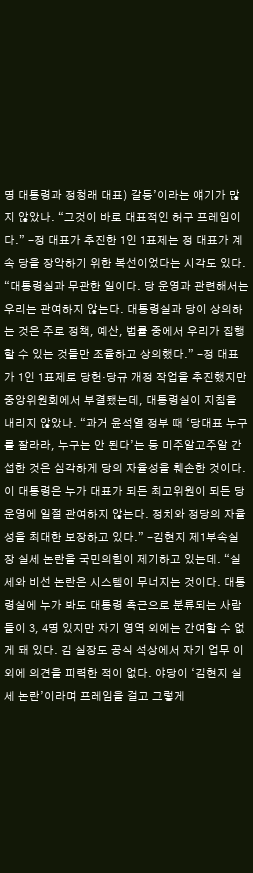명 대통령과 정청래 대표) 갈등’이라는 얘기가 많지 않았나. “그것이 바로 대표적인 허구 프레임이다.” -정 대표가 추진한 1인 1표제는 정 대표가 계속 당을 장악하기 위한 복선이었다는 시각도 있다. “대통령실과 무관한 일이다. 당 운영과 관련해서는 우리는 관여하지 않는다. 대통령실과 당이 상의하는 것은 주로 정책, 예산, 법률 중에서 우리가 집행할 수 있는 것들만 조율하고 상의했다.” -정 대표가 1인 1표제로 당헌·당규 개정 작업을 추진했지만 중앙위원회에서 부결됐는데, 대통령실이 지침을 내리지 않았나. “과거 윤석열 정부 때 ‘당대표 누구를 잘라라, 누구는 안 된다’는 등 미주알고주알 간섭한 것은 심각하게 당의 자율성을 훼손한 것이다. 이 대통령은 누가 대표가 되든 최고위원이 되든 당 운영에 일절 관여하지 않는다. 정치와 정당의 자율성을 최대한 보장하고 있다.” -김현지 제1부속실장 실세 논란을 국민의힘이 제기하고 있는데. “실세와 비선 논란은 시스템이 무너지는 것이다. 대통령실에 누가 봐도 대통령 측근으로 분류되는 사람들이 3, 4명 있지만 자기 영역 외에는 간여할 수 없게 돼 있다. 김 실장도 공식 석상에서 자기 업무 이외에 의견을 피력한 적이 없다. 야당이 ‘김현지 실세 논란’이라며 프레임을 걸고 그렇게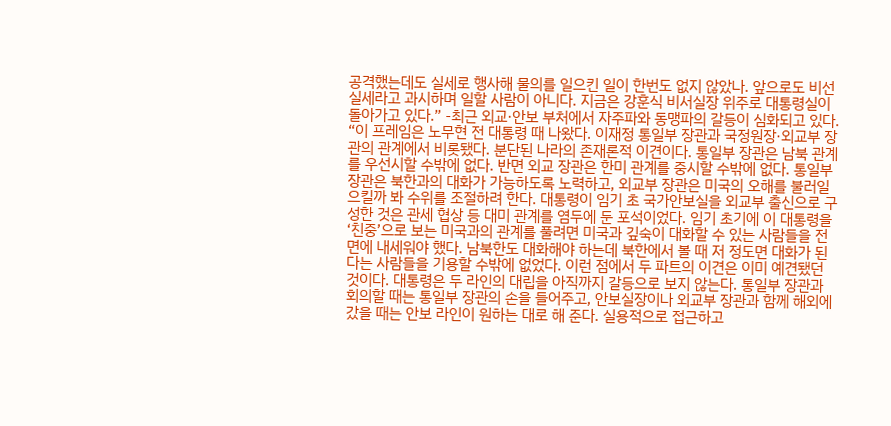공격했는데도 실세로 행사해 물의를 일으킨 일이 한번도 없지 않았나. 앞으로도 비선 실세라고 과시하며 일할 사람이 아니다. 지금은 강훈식 비서실장 위주로 대통령실이 돌아가고 있다.” -최근 외교·안보 부처에서 자주파와 동맹파의 갈등이 심화되고 있다. “이 프레임은 노무현 전 대통령 때 나왔다. 이재정 통일부 장관과 국정원장·외교부 장관의 관계에서 비롯됐다. 분단된 나라의 존재론적 이견이다. 통일부 장관은 남북 관계를 우선시할 수밖에 없다. 반면 외교 장관은 한미 관계를 중시할 수밖에 없다. 통일부 장관은 북한과의 대화가 가능하도록 노력하고, 외교부 장관은 미국의 오해를 불러일으킬까 봐 수위를 조절하려 한다. 대통령이 임기 초 국가안보실을 외교부 출신으로 구성한 것은 관세 협상 등 대미 관계를 염두에 둔 포석이었다. 임기 초기에 이 대통령을 ‘친중’으로 보는 미국과의 관계를 풀려면 미국과 깊숙이 대화할 수 있는 사람들을 전면에 내세워야 했다. 남북한도 대화해야 하는데 북한에서 볼 때 저 정도면 대화가 된다는 사람들을 기용할 수밖에 없었다. 이런 점에서 두 파트의 이견은 이미 예견됐던 것이다. 대통령은 두 라인의 대립을 아직까지 갈등으로 보지 않는다. 통일부 장관과 회의할 때는 통일부 장관의 손을 들어주고, 안보실장이나 외교부 장관과 함께 해외에 갔을 때는 안보 라인이 원하는 대로 해 준다. 실용적으로 접근하고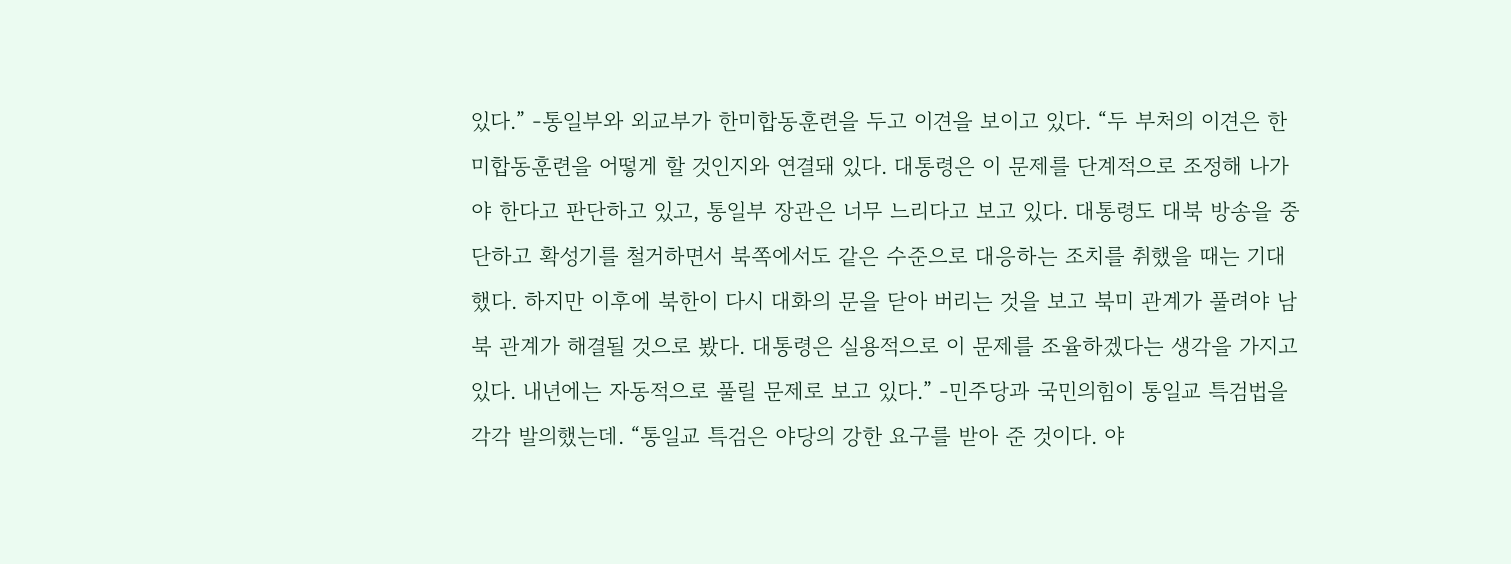있다.” -통일부와 외교부가 한미합동훈련을 두고 이견을 보이고 있다. “두 부처의 이견은 한미합동훈련을 어떻게 할 것인지와 연결돼 있다. 대통령은 이 문제를 단계적으로 조정해 나가야 한다고 판단하고 있고, 통일부 장관은 너무 느리다고 보고 있다. 대통령도 대북 방송을 중단하고 확성기를 철거하면서 북쪽에서도 같은 수준으로 대응하는 조치를 취했을 때는 기대했다. 하지만 이후에 북한이 다시 대화의 문을 닫아 버리는 것을 보고 북미 관계가 풀려야 남북 관계가 해결될 것으로 봤다. 대통령은 실용적으로 이 문제를 조율하겠다는 생각을 가지고 있다. 내년에는 자동적으로 풀릴 문제로 보고 있다.” -민주당과 국민의힘이 통일교 특검법을 각각 발의했는데. “통일교 특검은 야당의 강한 요구를 받아 준 것이다. 야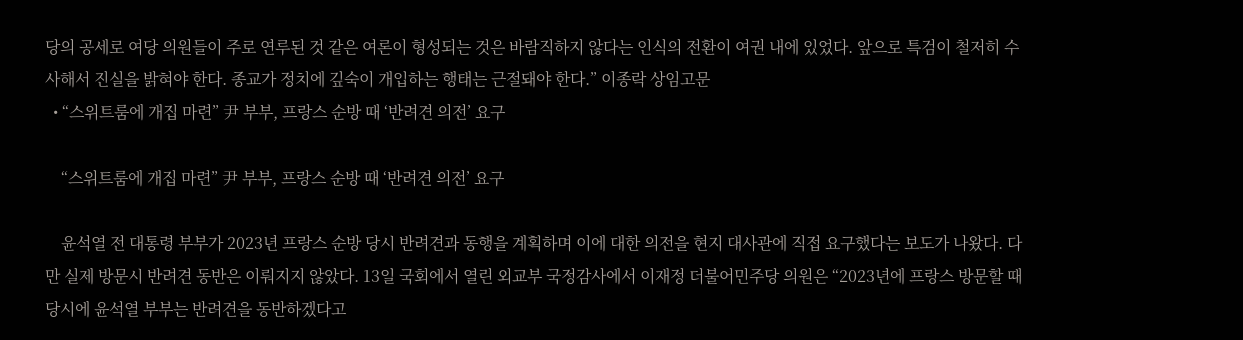당의 공세로 여당 의원들이 주로 연루된 것 같은 여론이 형성되는 것은 바람직하지 않다는 인식의 전환이 여권 내에 있었다. 앞으로 특검이 철저히 수사해서 진실을 밝혀야 한다. 종교가 정치에 깊숙이 개입하는 행태는 근절돼야 한다.” 이종락 상임고문
  • “스위트룸에 개집 마련” 尹 부부, 프랑스 순방 때 ‘반려견 의전’ 요구

    “스위트룸에 개집 마련” 尹 부부, 프랑스 순방 때 ‘반려견 의전’ 요구

    윤석열 전 대통령 부부가 2023년 프랑스 순방 당시 반려견과 동행을 계획하며 이에 대한 의전을 현지 대사관에 직접 요구했다는 보도가 나왔다. 다만 실제 방문시 반려견 동반은 이뤄지지 않았다. 13일 국회에서 열린 외교부 국정감사에서 이재정 더불어민주당 의원은 “2023년에 프랑스 방문할 때 당시에 윤석열 부부는 반려견을 동반하겠다고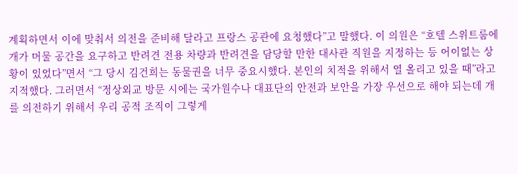계획하면서 이에 맞춰서 의전을 준비해 달라고 프랑스 공관에 요청했다”고 말했다. 이 의원은 “호텔 스위트룸에 개가 머물 공간을 요구하고 반려견 전용 차량과 반려견을 담당할 만한 대사관 직원을 지정하는 등 어이없는 상황이 있었다”면서 “그 당시 김건희는 동물권을 너무 중요시했다. 본인의 치적을 위해서 열 올리고 있을 때”라고 지적했다. 그러면서 “정상외교 방문 시에는 국가원수나 대표단의 안전과 보안을 가장 우선으로 해야 되는데 개를 의전하기 위해서 우리 공적 조직이 그렇게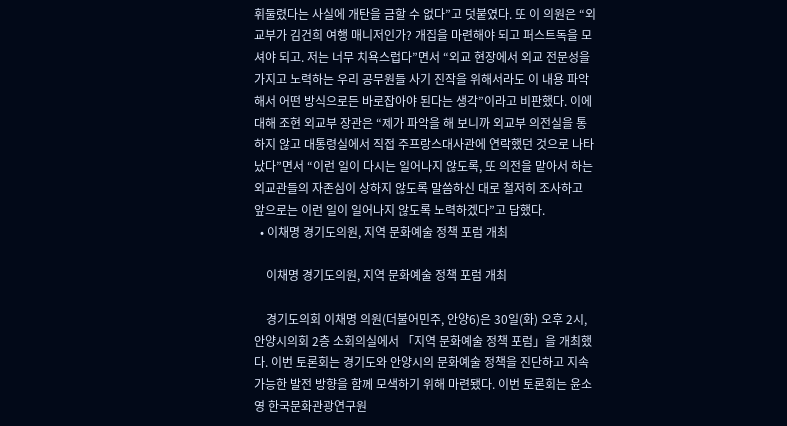휘둘렸다는 사실에 개탄을 금할 수 없다”고 덧붙였다. 또 이 의원은 “외교부가 김건희 여행 매니저인가? 개집을 마련해야 되고 퍼스트독을 모셔야 되고. 저는 너무 치욕스럽다”면서 “외교 현장에서 외교 전문성을 가지고 노력하는 우리 공무원들 사기 진작을 위해서라도 이 내용 파악해서 어떤 방식으로든 바로잡아야 된다는 생각”이라고 비판했다. 이에 대해 조현 외교부 장관은 “제가 파악을 해 보니까 외교부 의전실을 통하지 않고 대통령실에서 직접 주프랑스대사관에 연락했던 것으로 나타났다”면서 “이런 일이 다시는 일어나지 않도록, 또 의전을 맡아서 하는 외교관들의 자존심이 상하지 않도록 말씀하신 대로 철저히 조사하고 앞으로는 이런 일이 일어나지 않도록 노력하겠다”고 답했다.
  • 이채명 경기도의원, 지역 문화예술 정책 포럼 개최

    이채명 경기도의원, 지역 문화예술 정책 포럼 개최

    경기도의회 이채명 의원(더불어민주, 안양6)은 30일(화) 오후 2시, 안양시의회 2층 소회의실에서 「지역 문화예술 정책 포럼」을 개최했다. 이번 토론회는 경기도와 안양시의 문화예술 정책을 진단하고 지속 가능한 발전 방향을 함께 모색하기 위해 마련됐다. 이번 토론회는 윤소영 한국문화관광연구원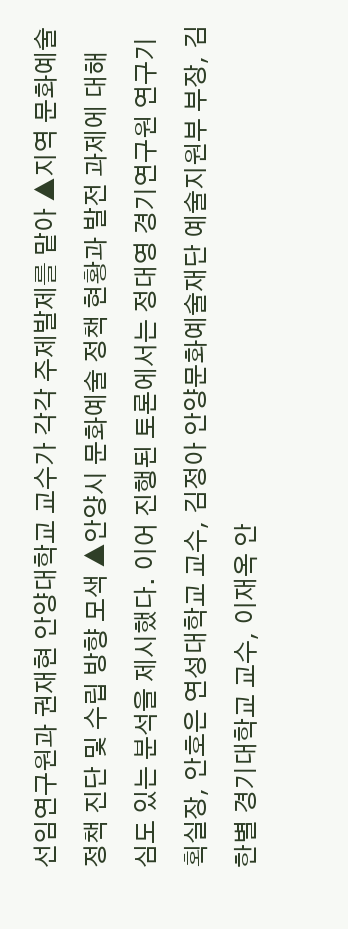선임연구원과 권재현 안양대학교 교수가 각각 주제발제를 맡아 ▲지역 문화예술 정책 진단 및 수립 방향 모색 ▲안양시 문화예술 정책 현황과 발전 과제에 대해 심도 있는 분석을 제시했다. 이어 진행된 토론에서는 정대영 경기연구원 연구기획실장, 안호은 연성대학교 교수, 김정아 안양문화예술재단 예술지원부 부장, 김한별 경기대학교 교수, 이재옥 안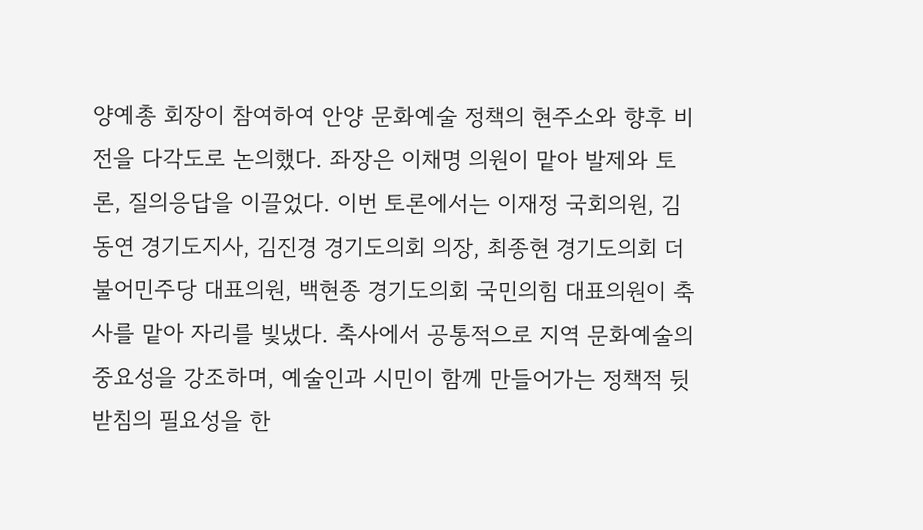양예총 회장이 참여하여 안양 문화예술 정책의 현주소와 향후 비전을 다각도로 논의했다. 좌장은 이채명 의원이 맡아 발제와 토론, 질의응답을 이끌었다. 이번 토론에서는 이재정 국회의원, 김동연 경기도지사, 김진경 경기도의회 의장, 최종현 경기도의회 더불어민주당 대표의원, 백현종 경기도의회 국민의힘 대표의원이 축사를 맡아 자리를 빛냈다. 축사에서 공통적으로 지역 문화예술의 중요성을 강조하며, 예술인과 시민이 함께 만들어가는 정책적 뒷받침의 필요성을 한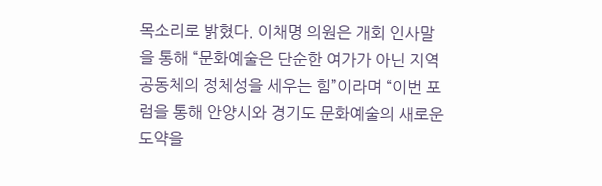목소리로 밝혔다. 이채명 의원은 개회 인사말을 통해 “문화예술은 단순한 여가가 아닌 지역 공동체의 정체성을 세우는 힘”이라며 “이번 포럼을 통해 안양시와 경기도 문화예술의 새로운 도약을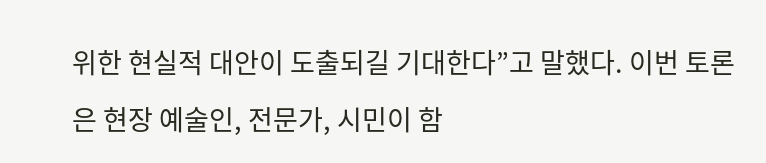위한 현실적 대안이 도출되길 기대한다”고 말했다. 이번 토론은 현장 예술인, 전문가, 시민이 함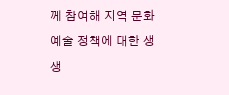께 참여해 지역 문화예술 정책에 대한 생생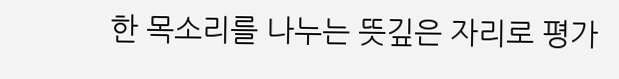한 목소리를 나누는 뜻깊은 자리로 평가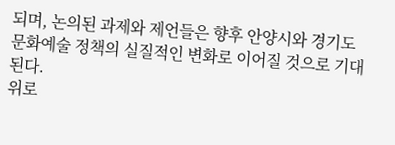되며, 논의된 과제와 제언들은 향후 안양시와 경기도 문화예술 정책의 실질적인 변화로 이어질 것으로 기대된다.
위로